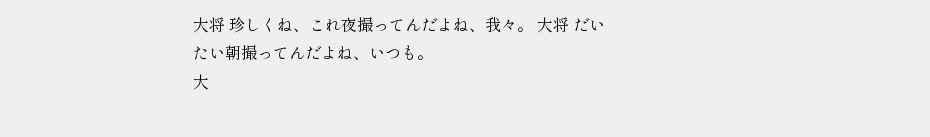大将 珍しくね、これ夜撮ってんだよね、我々。 大将 だいたい朝撮ってんだよね、いつも。
大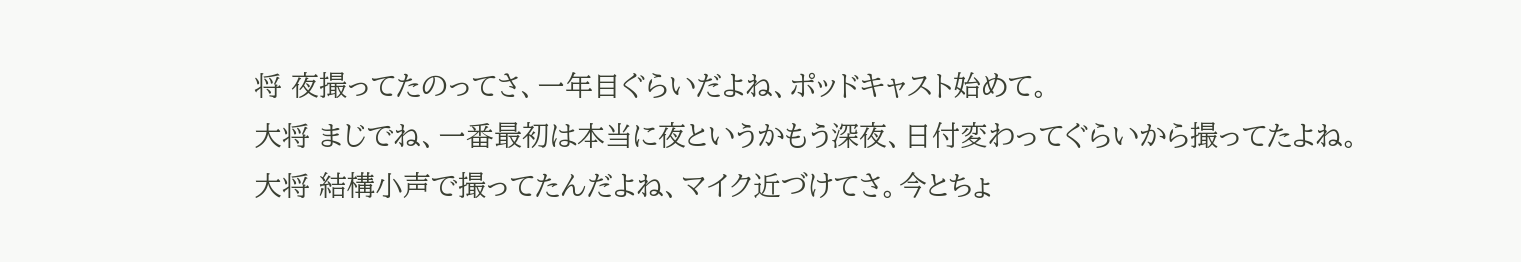将 夜撮ってたのってさ、一年目ぐらいだよね、ポッドキャスト始めて。
大将 まじでね、一番最初は本当に夜というかもう深夜、日付変わってぐらいから撮ってたよね。
大将 結構小声で撮ってたんだよね、マイク近づけてさ。今とちょ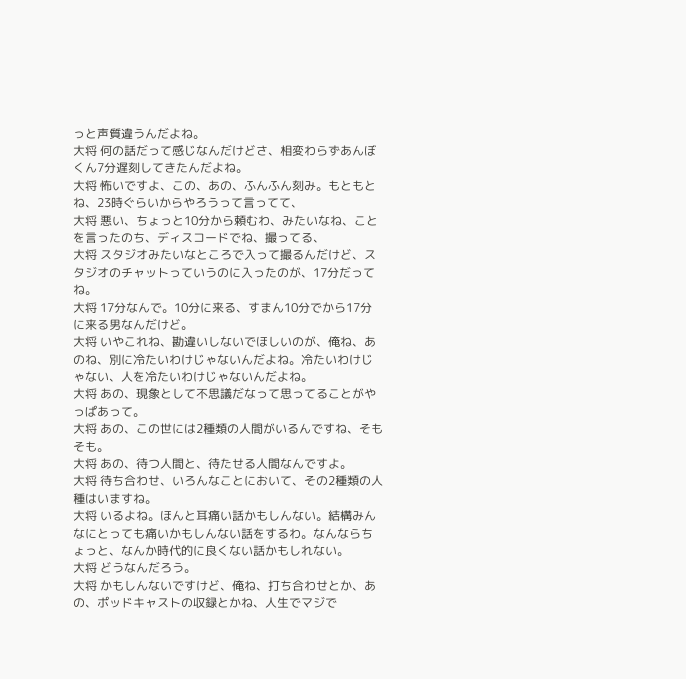っと声質違うんだよね。
大将 何の話だって感じなんだけどさ、相変わらずあんぼくん7分遅刻してきたんだよね。
大将 怖いですよ、この、あの、ふんふん刻み。もともとね、23時ぐらいからやろうって言ってて、
大将 悪い、ちょっと10分から頼むわ、みたいなね、ことを言ったのち、ディスコードでね、撮ってる、
大将 スタジオみたいなところで入って撮るんだけど、スタジオのチャットっていうのに入ったのが、17分だってね。
大将 17分なんで。10分に来る、すまん10分でから17分に来る男なんだけど。
大将 いやこれね、勘違いしないでほしいのが、俺ね、あのね、別に冷たいわけじゃないんだよね。冷たいわけじゃない、人を冷たいわけじゃないんだよね。
大将 あの、現象として不思議だなって思ってることがやっぱあって。
大将 あの、この世には2種類の人間がいるんですね、そもそも。
大将 あの、待つ人間と、待たせる人間なんですよ。
大将 待ち合わせ、いろんなことにおいて、その2種類の人種はいますね。
大将 いるよね。ほんと耳痛い話かもしんない。結構みんなにとっても痛いかもしんない話をするわ。なんならちょっと、なんか時代的に良くない話かもしれない。
大将 どうなんだろう。
大将 かもしんないですけど、俺ね、打ち合わせとか、あの、ポッドキャストの収録とかね、人生でマジで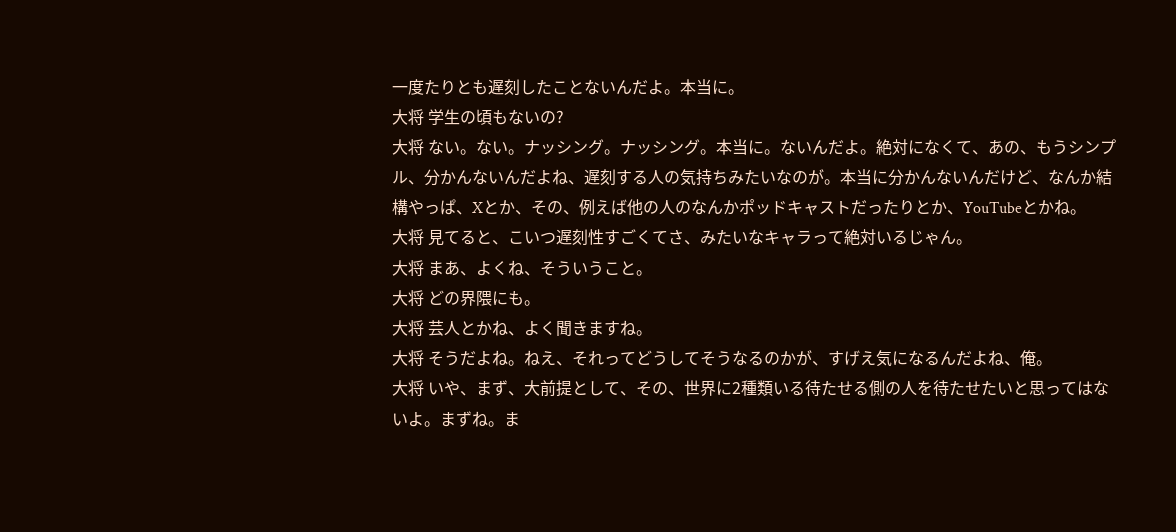一度たりとも遅刻したことないんだよ。本当に。
大将 学生の頃もないの?
大将 ない。ない。ナッシング。ナッシング。本当に。ないんだよ。絶対になくて、あの、もうシンプル、分かんないんだよね、遅刻する人の気持ちみたいなのが。本当に分かんないんだけど、なんか結構やっぱ、Xとか、その、例えば他の人のなんかポッドキャストだったりとか、YouTubeとかね。
大将 見てると、こいつ遅刻性すごくてさ、みたいなキャラって絶対いるじゃん。
大将 まあ、よくね、そういうこと。
大将 どの界隈にも。
大将 芸人とかね、よく聞きますね。
大将 そうだよね。ねえ、それってどうしてそうなるのかが、すげえ気になるんだよね、俺。
大将 いや、まず、大前提として、その、世界に2種類いる待たせる側の人を待たせたいと思ってはないよ。まずね。ま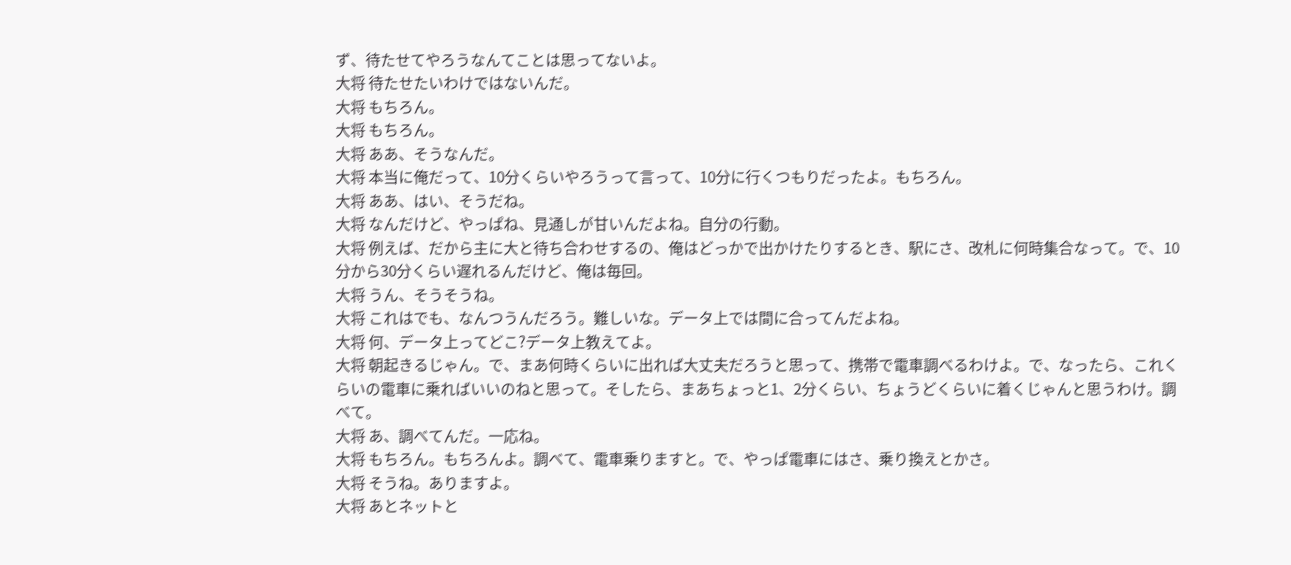ず、待たせてやろうなんてことは思ってないよ。
大将 待たせたいわけではないんだ。
大将 もちろん。
大将 もちろん。
大将 ああ、そうなんだ。
大将 本当に俺だって、10分くらいやろうって言って、10分に行くつもりだったよ。もちろん。
大将 ああ、はい、そうだね。
大将 なんだけど、やっぱね、見通しが甘いんだよね。自分の行動。
大将 例えば、だから主に大と待ち合わせするの、俺はどっかで出かけたりするとき、駅にさ、改札に何時集合なって。で、10分から30分くらい遅れるんだけど、俺は毎回。
大将 うん、そうそうね。
大将 これはでも、なんつうんだろう。難しいな。データ上では間に合ってんだよね。
大将 何、データ上ってどこ?データ上教えてよ。
大将 朝起きるじゃん。で、まあ何時くらいに出れば大丈夫だろうと思って、携帯で電車調べるわけよ。で、なったら、これくらいの電車に乗ればいいのねと思って。そしたら、まあちょっと1、2分くらい、ちょうどくらいに着くじゃんと思うわけ。調べて。
大将 あ、調べてんだ。一応ね。
大将 もちろん。もちろんよ。調べて、電車乗りますと。で、やっぱ電車にはさ、乗り換えとかさ。
大将 そうね。ありますよ。
大将 あとネットと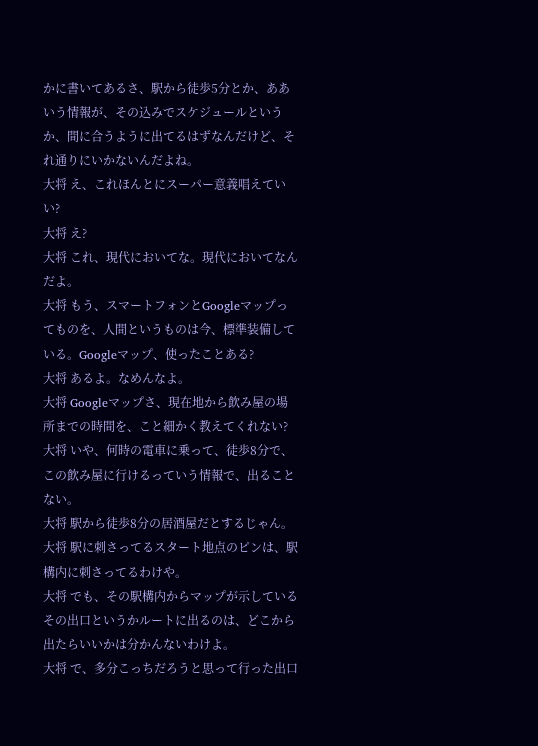かに書いてあるさ、駅から徒歩5分とか、ああいう情報が、その込みでスケジュールというか、間に合うように出てるはずなんだけど、それ通りにいかないんだよね。
大将 え、これほんとにスーパー意義唱えていい?
大将 え?
大将 これ、現代においてな。現代においてなんだよ。
大将 もう、スマートフォンとGoogleマップってものを、人間というものは今、標準装備している。Googleマップ、使ったことある?
大将 あるよ。なめんなよ。
大将 Googleマップさ、現在地から飲み屋の場所までの時間を、こと細かく教えてくれない?
大将 いや、何時の電車に乗って、徒歩8分で、この飲み屋に行けるっていう情報で、出ることない。
大将 駅から徒歩8分の居酒屋だとするじゃん。
大将 駅に刺さってるスタート地点のピンは、駅構内に刺さってるわけや。
大将 でも、その駅構内からマップが示しているその出口というかルートに出るのは、どこから出たらいいかは分かんないわけよ。
大将 で、多分こっちだろうと思って行った出口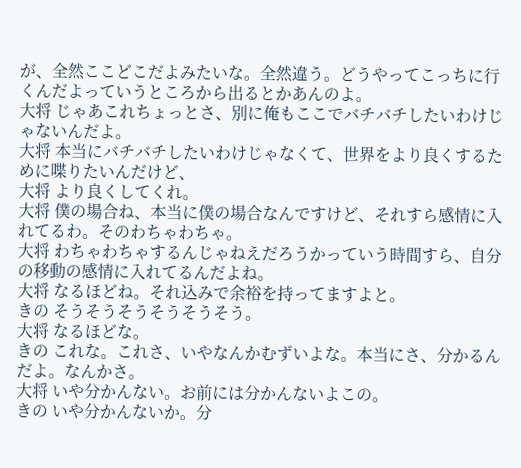が、全然ここどこだよみたいな。全然違う。どうやってこっちに行くんだよっていうところから出るとかあんのよ。
大将 じゃあこれちょっとさ、別に俺もここでバチバチしたいわけじゃないんだよ。
大将 本当にバチバチしたいわけじゃなくて、世界をより良くするために喋りたいんだけど、
大将 より良くしてくれ。
大将 僕の場合ね、本当に僕の場合なんですけど、それすら感情に入れてるわ。そのわちゃわちゃ。
大将 わちゃわちゃするんじゃねえだろうかっていう時間すら、自分の移動の感情に入れてるんだよね。
大将 なるほどね。それ込みで余裕を持ってますよと。
きの そうそうそうそうそうそう。
大将 なるほどな。
きの これな。これさ、いやなんかむずいよな。本当にさ、分かるんだよ。なんかさ。
大将 いや分かんない。お前には分かんないよこの。
きの いや分かんないか。分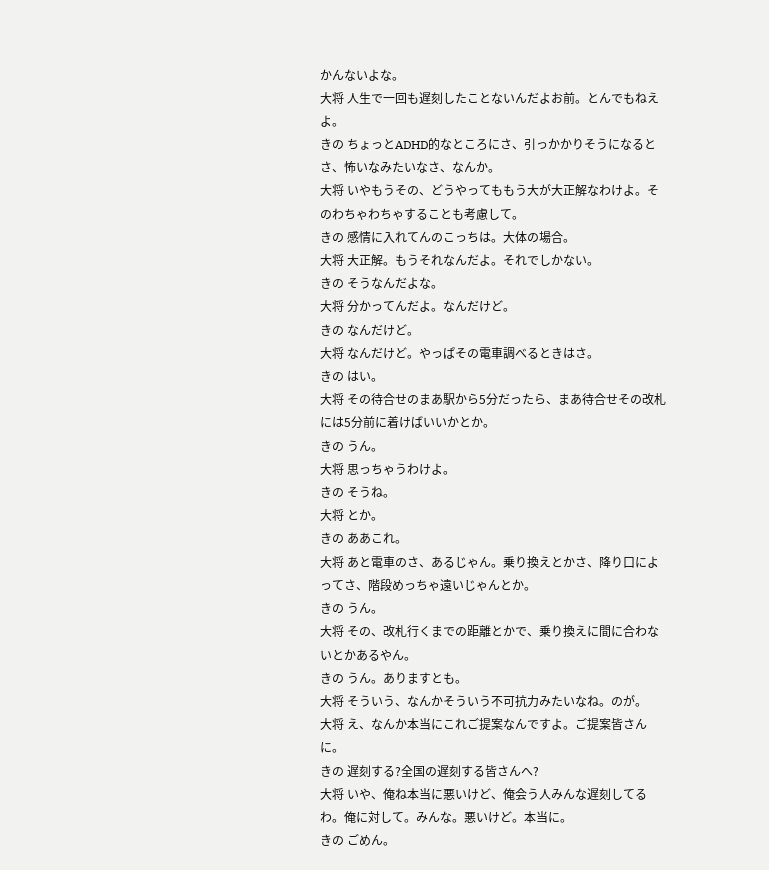かんないよな。
大将 人生で一回も遅刻したことないんだよお前。とんでもねえよ。
きの ちょっとADHD的なところにさ、引っかかりそうになるとさ、怖いなみたいなさ、なんか。
大将 いやもうその、どうやってももう大が大正解なわけよ。そのわちゃわちゃすることも考慮して。
きの 感情に入れてんのこっちは。大体の場合。
大将 大正解。もうそれなんだよ。それでしかない。
きの そうなんだよな。
大将 分かってんだよ。なんだけど。
きの なんだけど。
大将 なんだけど。やっぱその電車調べるときはさ。
きの はい。
大将 その待合せのまあ駅から5分だったら、まあ待合せその改札には5分前に着けばいいかとか。
きの うん。
大将 思っちゃうわけよ。
きの そうね。
大将 とか。
きの ああこれ。
大将 あと電車のさ、あるじゃん。乗り換えとかさ、降り口によってさ、階段めっちゃ遠いじゃんとか。
きの うん。
大将 その、改札行くまでの距離とかで、乗り換えに間に合わないとかあるやん。
きの うん。ありますとも。
大将 そういう、なんかそういう不可抗力みたいなね。のが。
大将 え、なんか本当にこれご提案なんですよ。ご提案皆さんに。
きの 遅刻する?全国の遅刻する皆さんへ?
大将 いや、俺ね本当に悪いけど、俺会う人みんな遅刻してるわ。俺に対して。みんな。悪いけど。本当に。
きの ごめん。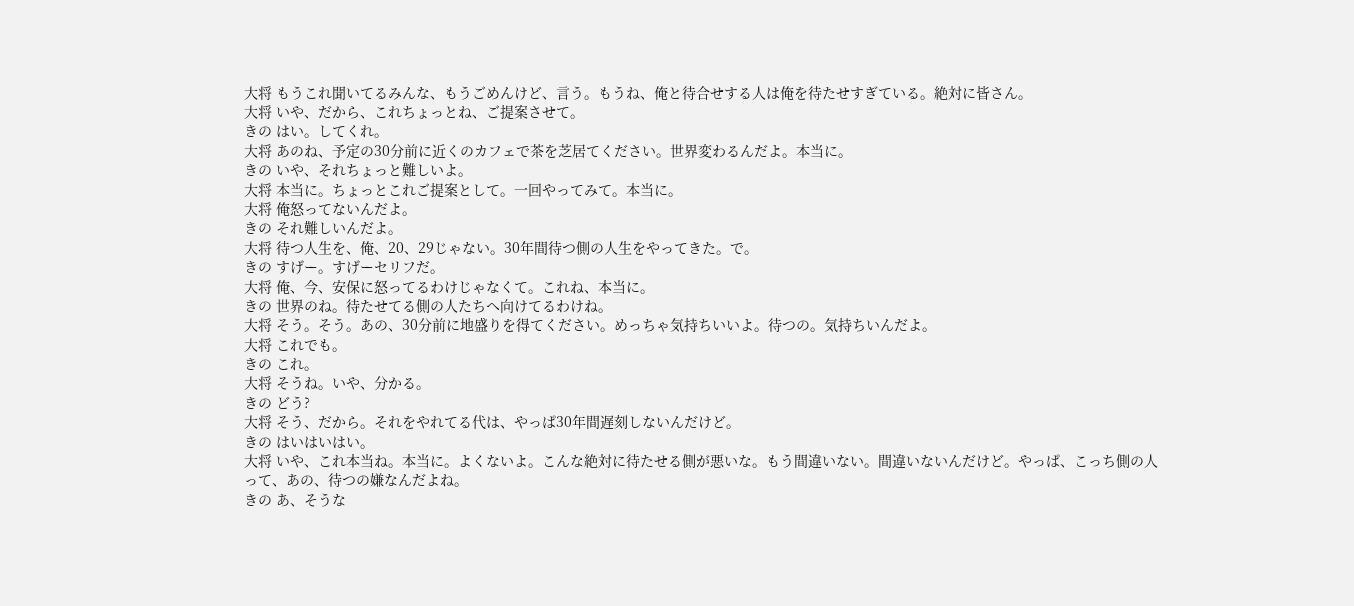大将 もうこれ聞いてるみんな、もうごめんけど、言う。もうね、俺と待合せする人は俺を待たせすぎている。絶対に皆さん。
大将 いや、だから、これちょっとね、ご提案させて。
きの はい。してくれ。
大将 あのね、予定の30分前に近くのカフェで茶を芝居てください。世界変わるんだよ。本当に。
きの いや、それちょっと難しいよ。
大将 本当に。ちょっとこれご提案として。一回やってみて。本当に。
大将 俺怒ってないんだよ。
きの それ難しいんだよ。
大将 待つ人生を、俺、20、29じゃない。30年間待つ側の人生をやってきた。で。
きの すげー。すげーセリフだ。
大将 俺、今、安保に怒ってるわけじゃなくて。これね、本当に。
きの 世界のね。待たせてる側の人たちへ向けてるわけね。
大将 そう。そう。あの、30分前に地盛りを得てください。めっちゃ気持ちいいよ。待つの。気持ちいんだよ。
大将 これでも。
きの これ。
大将 そうね。いや、分かる。
きの どう?
大将 そう、だから。それをやれてる代は、やっぱ30年間遅刻しないんだけど。
きの はいはいはい。
大将 いや、これ本当ね。本当に。よくないよ。こんな絶対に待たせる側が悪いな。もう間違いない。間違いないんだけど。やっぱ、こっち側の人って、あの、待つの嫌なんだよね。
きの あ、そうな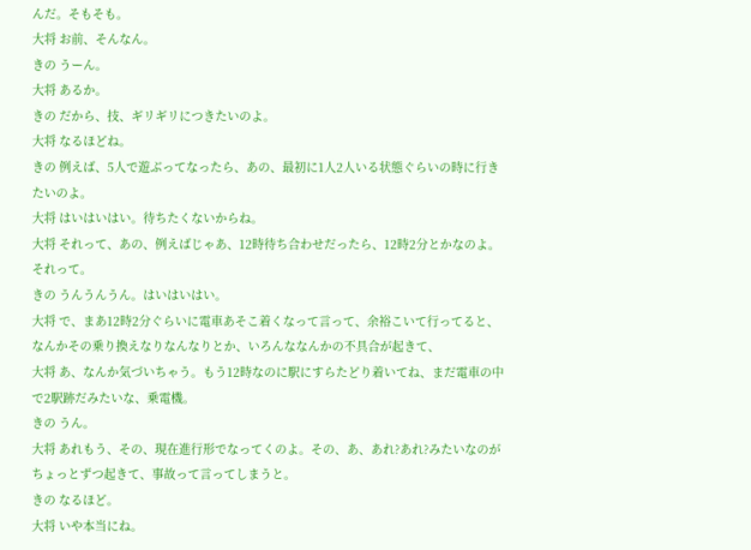んだ。そもそも。
大将 お前、そんなん。
きの うーん。
大将 あるか。
きの だから、技、ギリギリにつきたいのよ。
大将 なるほどね。
きの 例えば、5人で遊ぶってなったら、あの、最初に1人2人いる状態ぐらいの時に行きたいのよ。
大将 はいはいはい。待ちたくないからね。
大将 それって、あの、例えばじゃあ、12時待ち合わせだったら、12時2分とかなのよ。それって。
きの うんうんうん。はいはいはい。
大将 で、まあ12時2分ぐらいに電車あそこ着くなって言って、余裕こいて行ってると、なんかその乗り換えなりなんなりとか、いろんななんかの不具合が起きて、
大将 あ、なんか気づいちゃう。もう12時なのに駅にすらたどり着いてね、まだ電車の中で2駅跡だみたいな、乗電機。
きの うん。
大将 あれもう、その、現在進行形でなってくのよ。その、あ、あれ?あれ?みたいなのがちょっとずつ起きて、事故って言ってしまうと。
きの なるほど。
大将 いや本当にね。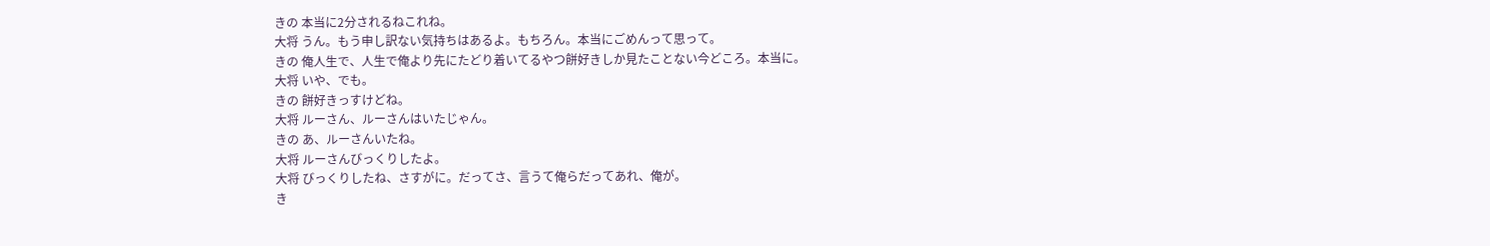きの 本当に2分されるねこれね。
大将 うん。もう申し訳ない気持ちはあるよ。もちろん。本当にごめんって思って。
きの 俺人生で、人生で俺より先にたどり着いてるやつ餅好きしか見たことない今どころ。本当に。
大将 いや、でも。
きの 餅好きっすけどね。
大将 ルーさん、ルーさんはいたじゃん。
きの あ、ルーさんいたね。
大将 ルーさんびっくりしたよ。
大将 びっくりしたね、さすがに。だってさ、言うて俺らだってあれ、俺が。
き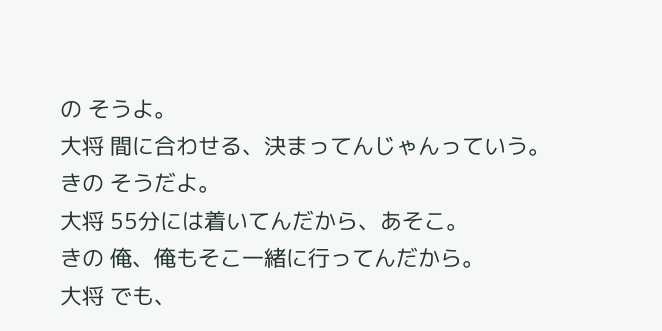の そうよ。
大将 間に合わせる、決まってんじゃんっていう。
きの そうだよ。
大将 55分には着いてんだから、あそこ。
きの 俺、俺もそこ一緒に行ってんだから。
大将 でも、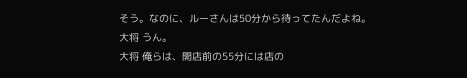そう。なのに、ルーさんは50分から待ってたんだよね。
大将 うん。
大将 俺らは、開店前の55分には店の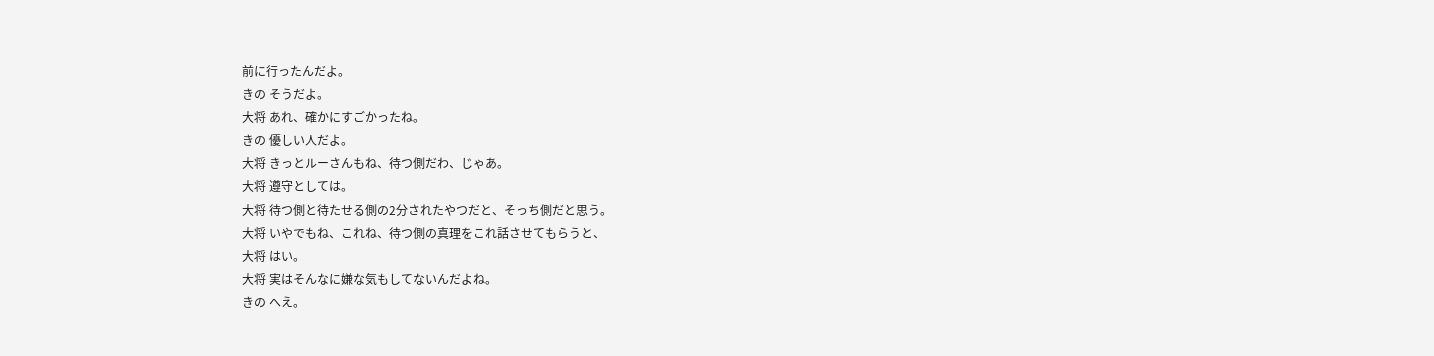前に行ったんだよ。
きの そうだよ。
大将 あれ、確かにすごかったね。
きの 優しい人だよ。
大将 きっとルーさんもね、待つ側だわ、じゃあ。
大将 遵守としては。
大将 待つ側と待たせる側の2分されたやつだと、そっち側だと思う。
大将 いやでもね、これね、待つ側の真理をこれ話させてもらうと、
大将 はい。
大将 実はそんなに嫌な気もしてないんだよね。
きの へえ。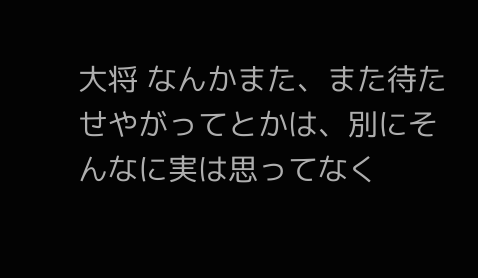大将 なんかまた、また待たせやがってとかは、別にそんなに実は思ってなく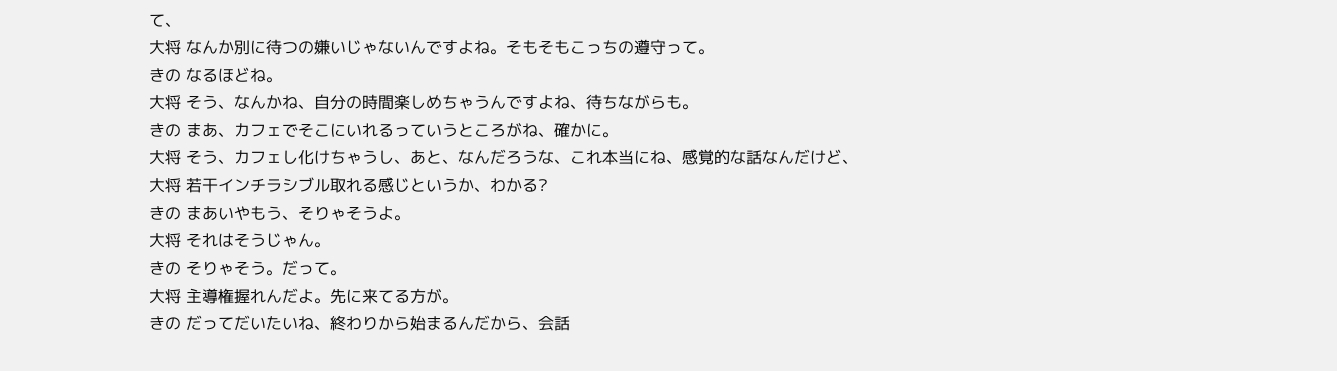て、
大将 なんか別に待つの嫌いじゃないんですよね。そもそもこっちの遵守って。
きの なるほどね。
大将 そう、なんかね、自分の時間楽しめちゃうんですよね、待ちながらも。
きの まあ、カフェでそこにいれるっていうところがね、確かに。
大将 そう、カフェし化けちゃうし、あと、なんだろうな、これ本当にね、感覚的な話なんだけど、
大将 若干インチラシブル取れる感じというか、わかる?
きの まあいやもう、そりゃそうよ。
大将 それはそうじゃん。
きの そりゃそう。だって。
大将 主導権握れんだよ。先に来てる方が。
きの だってだいたいね、終わりから始まるんだから、会話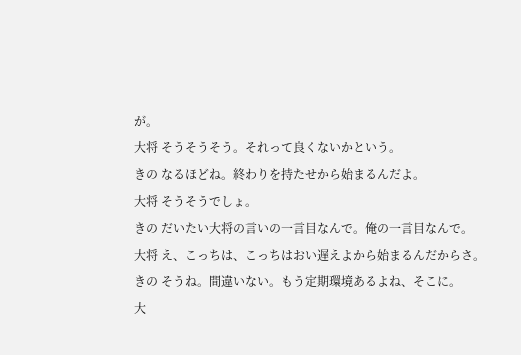が。
大将 そうそうそう。それって良くないかという。
きの なるほどね。終わりを持たせから始まるんだよ。
大将 そうそうでしょ。
きの だいたい大将の言いの一言目なんで。俺の一言目なんで。
大将 え、こっちは、こっちはおい遅えよから始まるんだからさ。
きの そうね。間違いない。もう定期環境あるよね、そこに。
大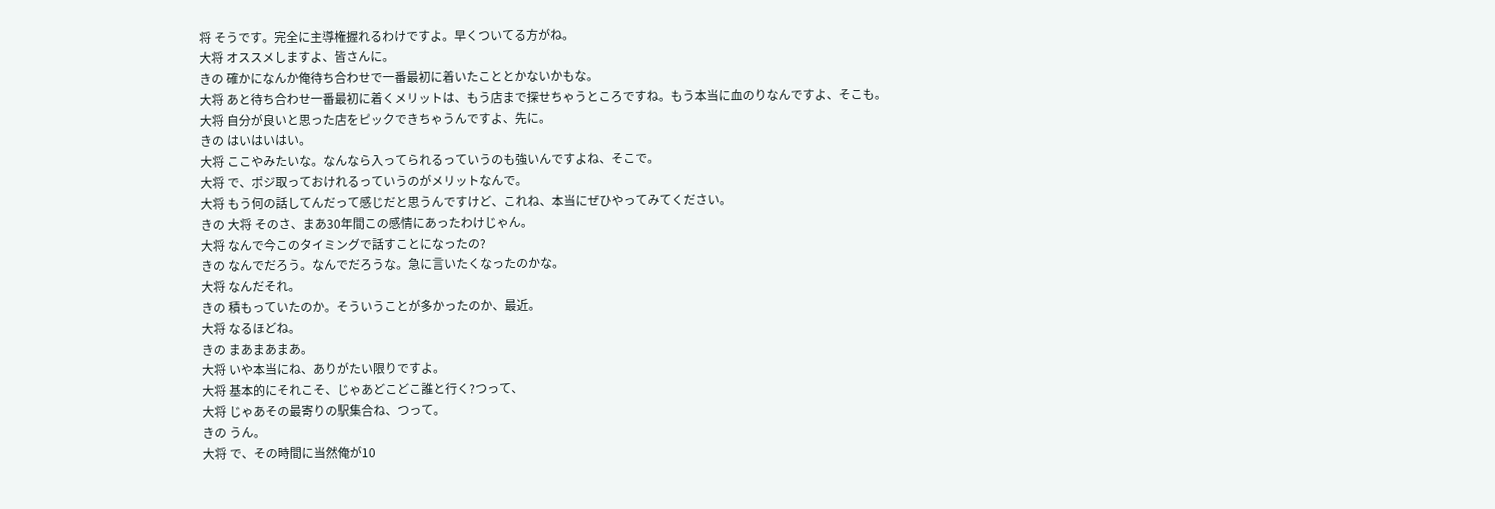将 そうです。完全に主導権握れるわけですよ。早くついてる方がね。
大将 オススメしますよ、皆さんに。
きの 確かになんか俺待ち合わせで一番最初に着いたこととかないかもな。
大将 あと待ち合わせ一番最初に着くメリットは、もう店まで探せちゃうところですね。もう本当に血のりなんですよ、そこも。
大将 自分が良いと思った店をピックできちゃうんですよ、先に。
きの はいはいはい。
大将 ここやみたいな。なんなら入ってられるっていうのも強いんですよね、そこで。
大将 で、ポジ取っておけれるっていうのがメリットなんで。
大将 もう何の話してんだって感じだと思うんですけど、これね、本当にぜひやってみてください。
きの 大将 そのさ、まあ30年間この感情にあったわけじゃん。
大将 なんで今このタイミングで話すことになったの?
きの なんでだろう。なんでだろうな。急に言いたくなったのかな。
大将 なんだそれ。
きの 積もっていたのか。そういうことが多かったのか、最近。
大将 なるほどね。
きの まあまあまあ。
大将 いや本当にね、ありがたい限りですよ。
大将 基本的にそれこそ、じゃあどこどこ誰と行く?つって、
大将 じゃあその最寄りの駅集合ね、つって。
きの うん。
大将 で、その時間に当然俺が10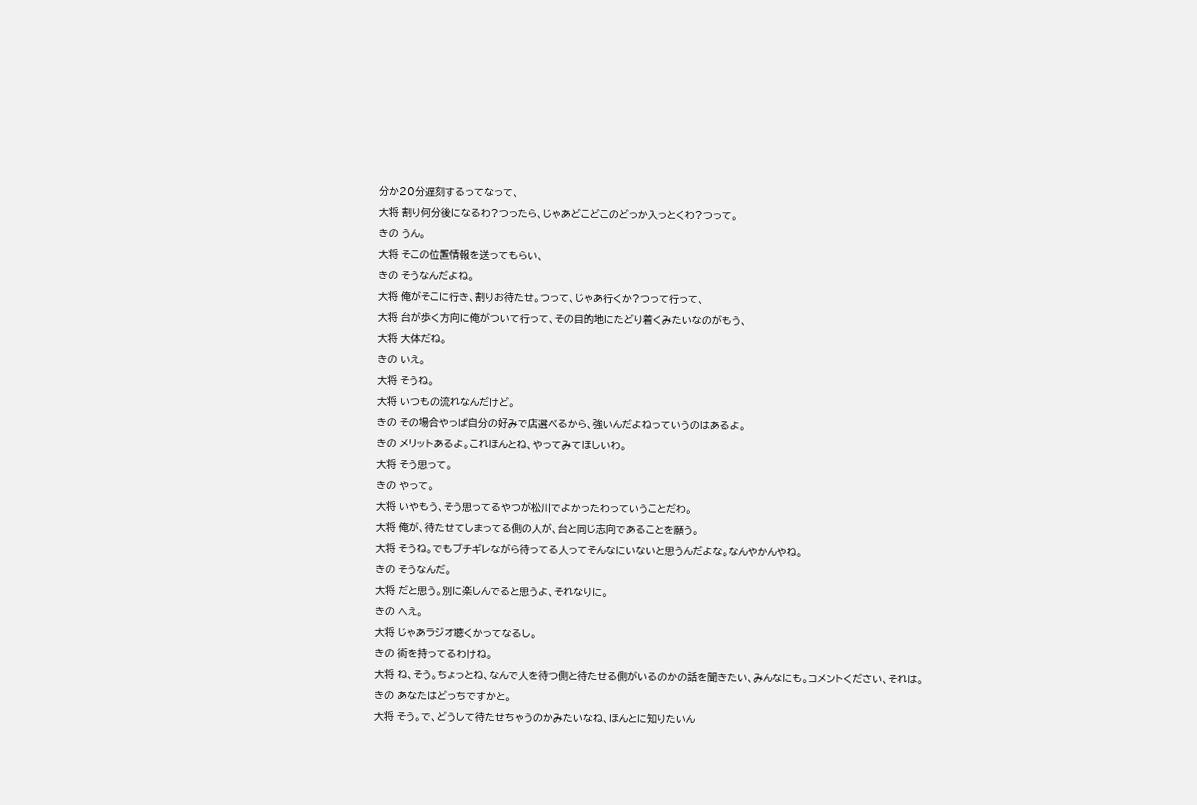分か20分遅刻するってなって、
大将 割り何分後になるわ?つったら、じゃあどこどこのどっか入っとくわ?つって。
きの うん。
大将 そこの位置情報を送ってもらい、
きの そうなんだよね。
大将 俺がそこに行き、割りお待たせ。つって、じゃあ行くか?つって行って、
大将 台が歩く方向に俺がついて行って、その目的地にたどり着くみたいなのがもう、
大将 大体だね。
きの いえ。
大将 そうね。
大将 いつもの流れなんだけど。
きの その場合やっぱ自分の好みで店選べるから、強いんだよねっていうのはあるよ。
きの メリットあるよ。これほんとね、やってみてほしいわ。
大将 そう思って。
きの やって。
大将 いやもう、そう思ってるやつが松川でよかったわっていうことだわ。
大将 俺が、待たせてしまってる側の人が、台と同じ志向であることを願う。
大将 そうね。でもブチギレながら待ってる人ってそんなにいないと思うんだよな。なんやかんやね。
きの そうなんだ。
大将 だと思う。別に楽しんでると思うよ、それなりに。
きの へえ。
大将 じゃあラジオ聴くかってなるし。
きの 術を持ってるわけね。
大将 ね、そう。ちょっとね、なんで人を待つ側と待たせる側がいるのかの話を聞きたい、みんなにも。コメントください、それは。
きの あなたはどっちですかと。
大将 そう。で、どうして待たせちゃうのかみたいなね、ほんとに知りたいん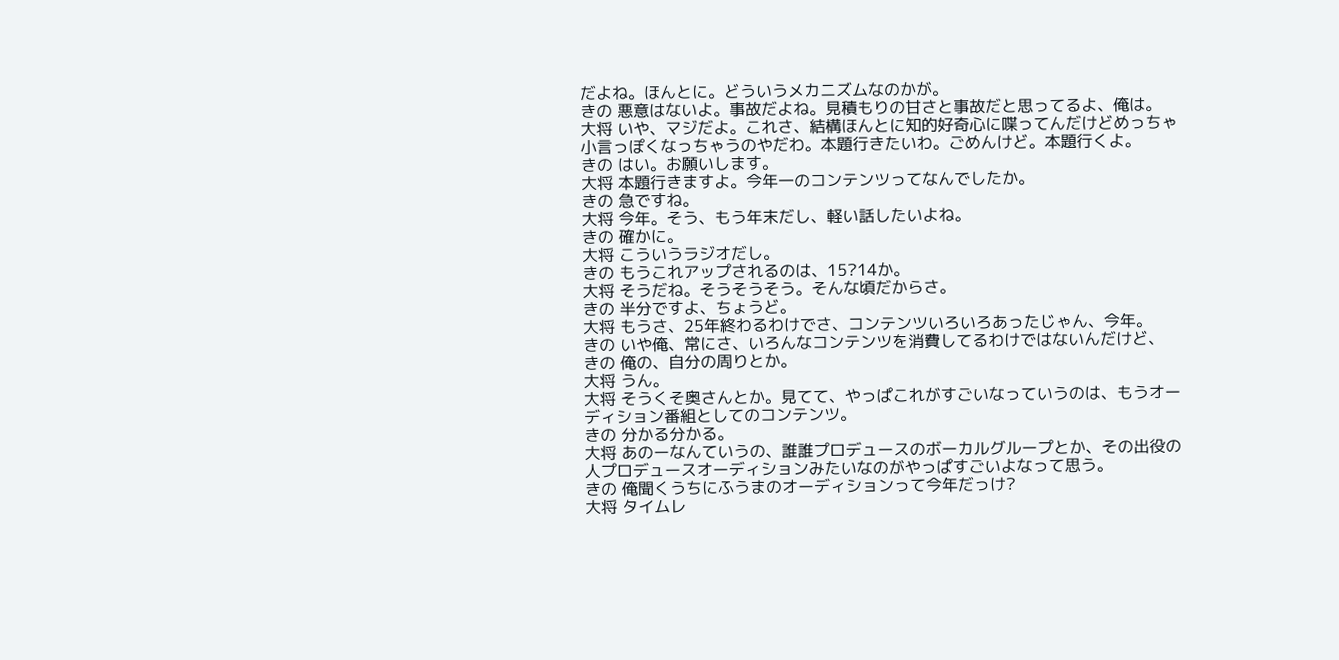だよね。ほんとに。どういうメカニズムなのかが。
きの 悪意はないよ。事故だよね。見積もりの甘さと事故だと思ってるよ、俺は。
大将 いや、マジだよ。これさ、結構ほんとに知的好奇心に喋ってんだけどめっちゃ小言っぽくなっちゃうのやだわ。本題行きたいわ。ごめんけど。本題行くよ。
きの はい。お願いします。
大将 本題行きますよ。今年一のコンテンツってなんでしたか。
きの 急ですね。
大将 今年。そう、もう年末だし、軽い話したいよね。
きの 確かに。
大将 こういうラジオだし。
きの もうこれアップされるのは、15?14か。
大将 そうだね。そうそうそう。そんな頃だからさ。
きの 半分ですよ、ちょうど。
大将 もうさ、25年終わるわけでさ、コンテンツいろいろあったじゃん、今年。
きの いや俺、常にさ、いろんなコンテンツを消費してるわけではないんだけど、
きの 俺の、自分の周りとか。
大将 うん。
大将 そうくそ奥さんとか。見てて、やっぱこれがすごいなっていうのは、もうオーディション番組としてのコンテンツ。
きの 分かる分かる。
大将 あのーなんていうの、誰誰プロデュースのボーカルグループとか、その出役の人プロデュースオーディションみたいなのがやっぱすごいよなって思う。
きの 俺聞くうちにふうまのオーディションって今年だっけ?
大将 タイムレ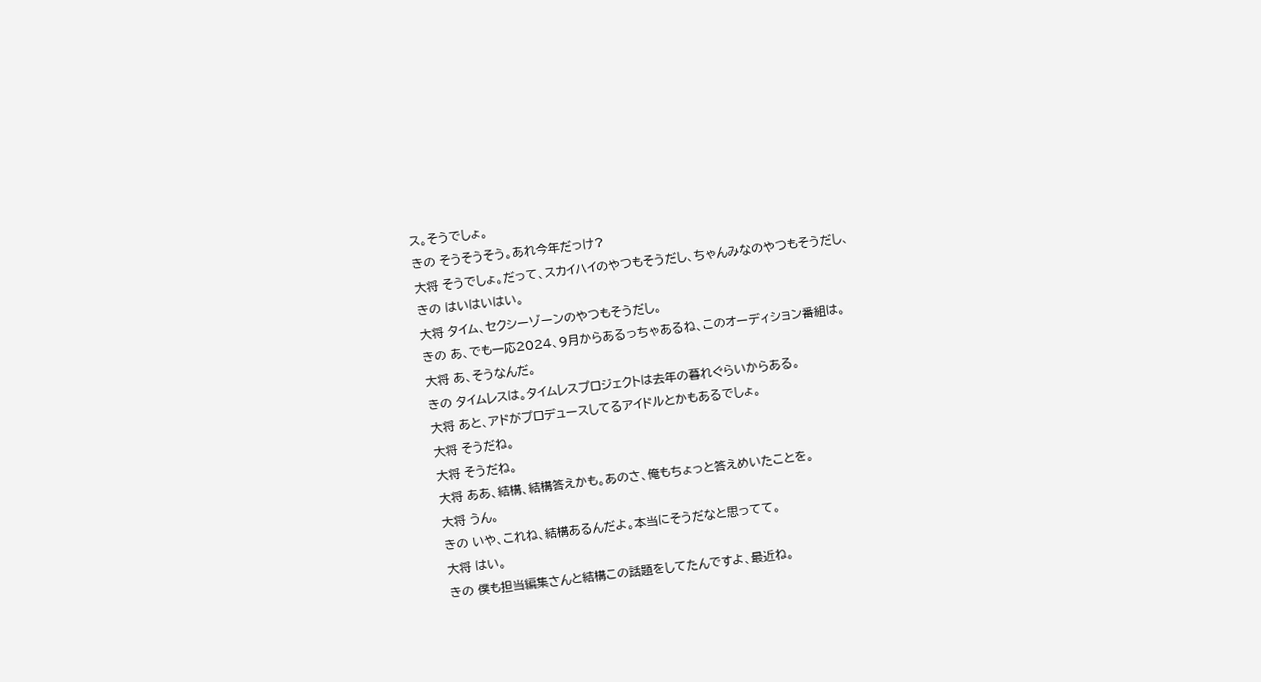ス。そうでしょ。
きの そうそうそう。あれ今年だっけ?
大将 そうでしょ。だって、スカイハイのやつもそうだし、ちゃんみなのやつもそうだし、
きの はいはいはい。
大将 タイム、セクシーゾーンのやつもそうだし。
きの あ、でも一応2024、9月からあるっちゃあるね、このオーディション番組は。
大将 あ、そうなんだ。
きの タイムレスは。タイムレスプロジェクトは去年の暮れぐらいからある。
大将 あと、アドがプロデュースしてるアイドルとかもあるでしょ。
大将 そうだね。
大将 そうだね。
大将 ああ、結構、結構答えかも。あのさ、俺もちょっと答えめいたことを。
大将 うん。
きの いや、これね、結構あるんだよ。本当にそうだなと思ってて。
大将 はい。
きの 僕も担当編集さんと結構この話題をしてたんですよ、最近ね。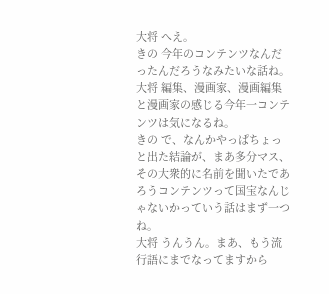大将 へえ。
きの 今年のコンテンツなんだったんだろうなみたいな話ね。
大将 編集、漫画家、漫画編集と漫画家の感じる今年一コンテンツは気になるね。
きの で、なんかやっぱちょっと出た結論が、まあ多分マス、その大衆的に名前を聞いたであろうコンテンツって国宝なんじゃないかっていう話はまず一つね。
大将 うんうん。まあ、もう流行語にまでなってますから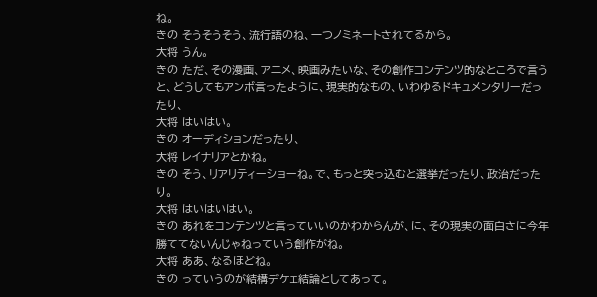ね。
きの そうそうそう、流行語のね、一つノミネートされてるから。
大将 うん。
きの ただ、その漫画、アニメ、映画みたいな、その創作コンテンツ的なところで言うと、どうしてもアンボ言ったように、現実的なもの、いわゆるドキュメンタリーだったり、
大将 はいはい。
きの オーディションだったり、
大将 レイナリアとかね。
きの そう、リアリティーショーね。で、もっと突っ込むと選挙だったり、政治だったり。
大将 はいはいはい。
きの あれをコンテンツと言っていいのかわからんが、に、その現実の面白さに今年勝ててないんじゃねっていう創作がね。
大将 ああ、なるほどね。
きの っていうのが結構デケェ結論としてあって。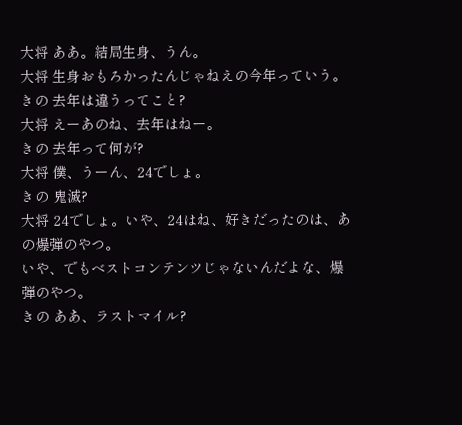大将 ああ。結局生身、うん。
大将 生身おもろかったんじゃねえの今年っていう。
きの 去年は違うってこと?
大将 えーあのね、去年はねー。
きの 去年って何が?
大将 僕、うーん、24でしょ。
きの 鬼滅?
大将 24でしょ。いや、24はね、好きだったのは、あの爆弾のやつ。
いや、でもベストコンテンツじゃないんだよな、爆弾のやつ。
きの ああ、ラストマイル?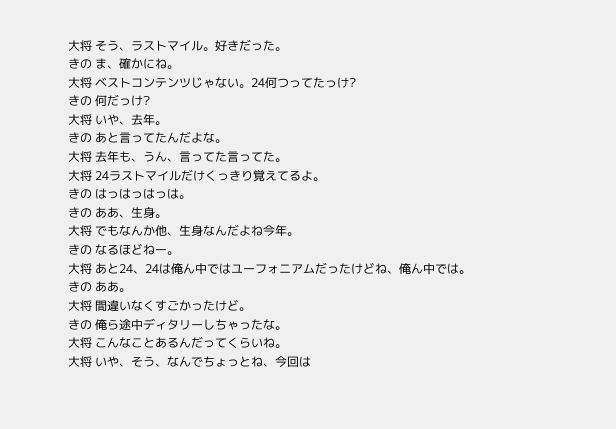大将 そう、ラストマイル。好きだった。
きの ま、確かにね。
大将 ベストコンテンツじゃない。24何つってたっけ?
きの 何だっけ?
大将 いや、去年。
きの あと言ってたんだよな。
大将 去年も、うん、言ってた言ってた。
大将 24ラストマイルだけくっきり覚えてるよ。
きの はっはっはっは。
きの ああ、生身。
大将 でもなんか他、生身なんだよね今年。
きの なるほどねー。
大将 あと24、24は俺ん中ではユーフォニアムだったけどね、俺ん中では。
きの ああ。
大将 間違いなくすごかったけど。
きの 俺ら途中ディタリーしちゃったな。
大将 こんなことあるんだってくらいね。
大将 いや、そう、なんでちょっとね、今回は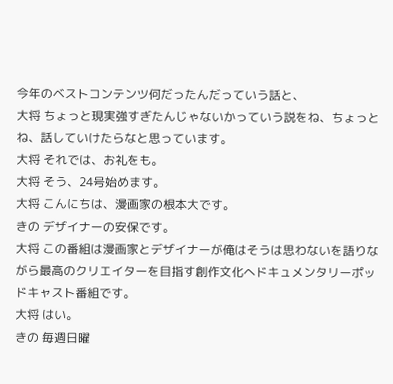今年のベストコンテンツ何だったんだっていう話と、
大将 ちょっと現実強すぎたんじゃないかっていう説をね、ちょっとね、話していけたらなと思っています。
大将 それでは、お礼をも。
大将 そう、24号始めます。
大将 こんにちは、漫画家の根本大です。
きの デザイナーの安保です。
大将 この番組は漫画家とデザイナーが俺はそうは思わないを語りながら最高のクリエイターを目指す創作文化へドキュメンタリーポッドキャスト番組です。
大将 はい。
きの 毎週日曜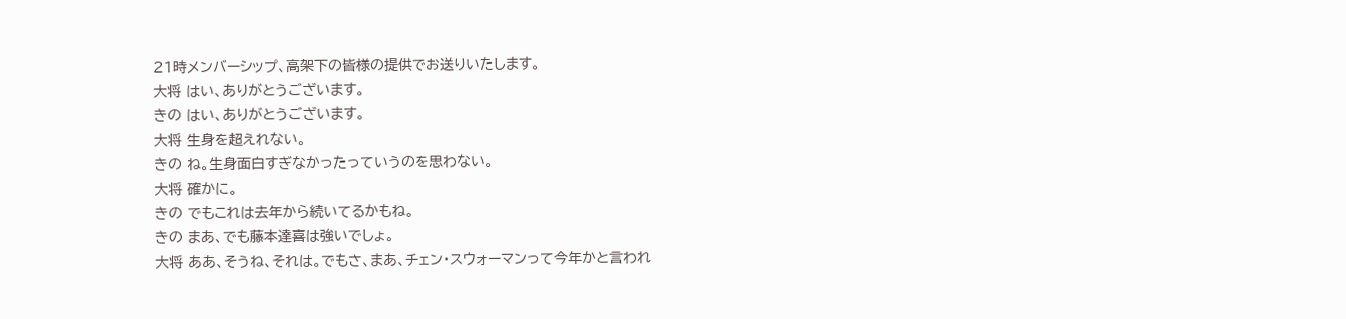21時メンバーシップ、高架下の皆様の提供でお送りいたします。
大将 はい、ありがとうございます。
きの はい、ありがとうございます。
大将 生身を超えれない。
きの ね。生身面白すぎなかったっていうのを思わない。
大将 確かに。
きの でもこれは去年から続いてるかもね。
きの まあ、でも藤本達喜は強いでしょ。
大将 ああ、そうね、それは。でもさ、まあ、チェン・スウォーマンって今年かと言われ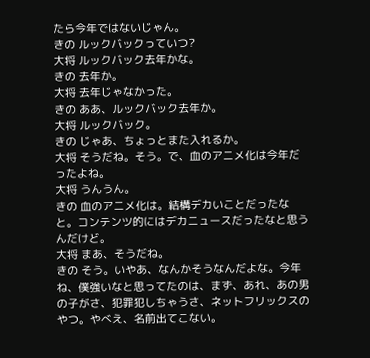たら今年ではないじゃん。
きの ルックバックっていつ?
大将 ルックバック去年かな。
きの 去年か。
大将 去年じゃなかった。
きの ああ、ルックバック去年か。
大将 ルックバック。
きの じゃあ、ちょっとまた入れるか。
大将 そうだね。そう。で、血のアニメ化は今年だったよね。
大将 うんうん。
きの 血のアニメ化は。結構デカいことだったなと。コンテンツ的にはデカニュースだったなと思うんだけど。
大将 まあ、そうだね。
きの そう。いやあ、なんかそうなんだよな。今年ね、僕強いなと思ってたのは、まず、あれ、あの男の子がさ、犯罪犯しちゃうさ、ネットフリックスのやつ。やべえ、名前出てこない。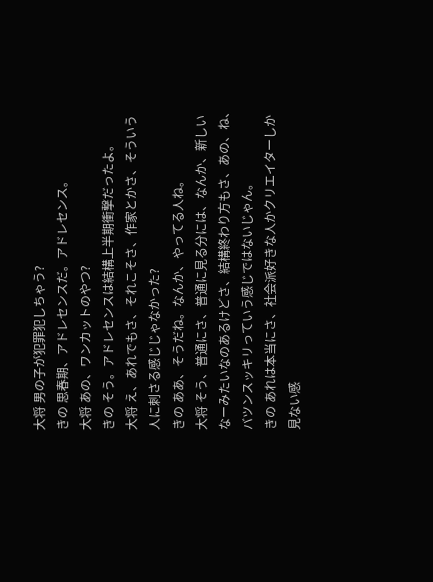大将 男の子が犯罪犯しちゃう?
きの 思春期、アドレセンスだ。アドレセンス。
大将 あの、ワンカットのやつ?
きの そう。アドレセンスは結構上半期衝撃だったよ。
大将 え、あれでもさ、それこそさ、作家とかさ、そういう人に刺さる感じじゃなかった?
きの ああ、そうだね。なんか、やってる人ね。
大将 そう、普通にさ、普通に見る分には、なんか、新しいなーみたいなのあるけどさ、結構終わり方もさ、あの、ね、バツンスッキリっていう感じではないじゃん。
きの あれは本当にさ、社会派好きな人かクリエイターしか見ない感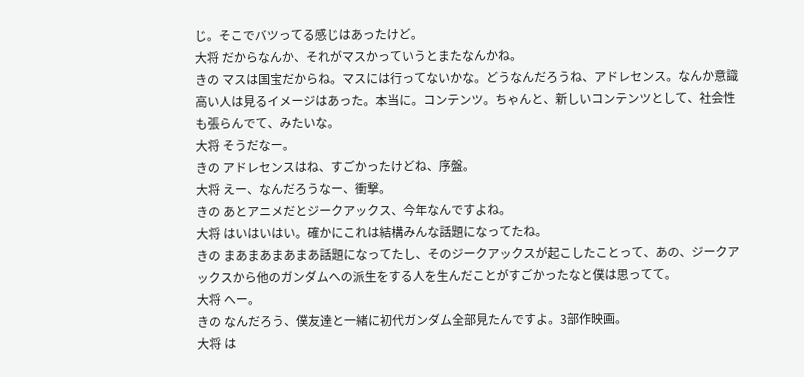じ。そこでバツってる感じはあったけど。
大将 だからなんか、それがマスかっていうとまたなんかね。
きの マスは国宝だからね。マスには行ってないかな。どうなんだろうね、アドレセンス。なんか意識高い人は見るイメージはあった。本当に。コンテンツ。ちゃんと、新しいコンテンツとして、社会性も張らんでて、みたいな。
大将 そうだなー。
きの アドレセンスはね、すごかったけどね、序盤。
大将 えー、なんだろうなー、衝撃。
きの あとアニメだとジークアックス、今年なんですよね。
大将 はいはいはい。確かにこれは結構みんな話題になってたね。
きの まあまあまあまあ話題になってたし、そのジークアックスが起こしたことって、あの、ジークアックスから他のガンダムへの派生をする人を生んだことがすごかったなと僕は思ってて。
大将 へー。
きの なんだろう、僕友達と一緒に初代ガンダム全部見たんですよ。3部作映画。
大将 は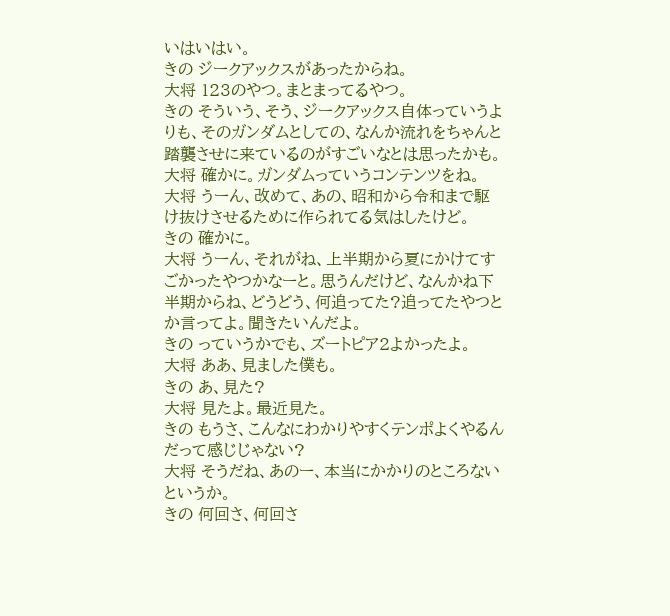いはいはい。
きの ジークアックスがあったからね。
大将 123のやつ。まとまってるやつ。
きの そういう、そう、ジークアックス自体っていうよりも、そのガンダムとしての、なんか流れをちゃんと踏襲させに来ているのがすごいなとは思ったかも。
大将 確かに。ガンダムっていうコンテンツをね。
大将 うーん、改めて、あの、昭和から令和まで駆け抜けさせるために作られてる気はしたけど。
きの 確かに。
大将 うーん、それがね、上半期から夏にかけてすごかったやつかなーと。思うんだけど、なんかね下半期からね、どうどう、何追ってた?追ってたやつとか言ってよ。聞きたいんだよ。
きの っていうかでも、ズートピア2よかったよ。
大将 ああ、見ました僕も。
きの あ、見た?
大将 見たよ。最近見た。
きの もうさ、こんなにわかりやすくテンポよくやるんだって感じじゃない?
大将 そうだね、あのー、本当にかかりのところないというか。
きの 何回さ、何回さ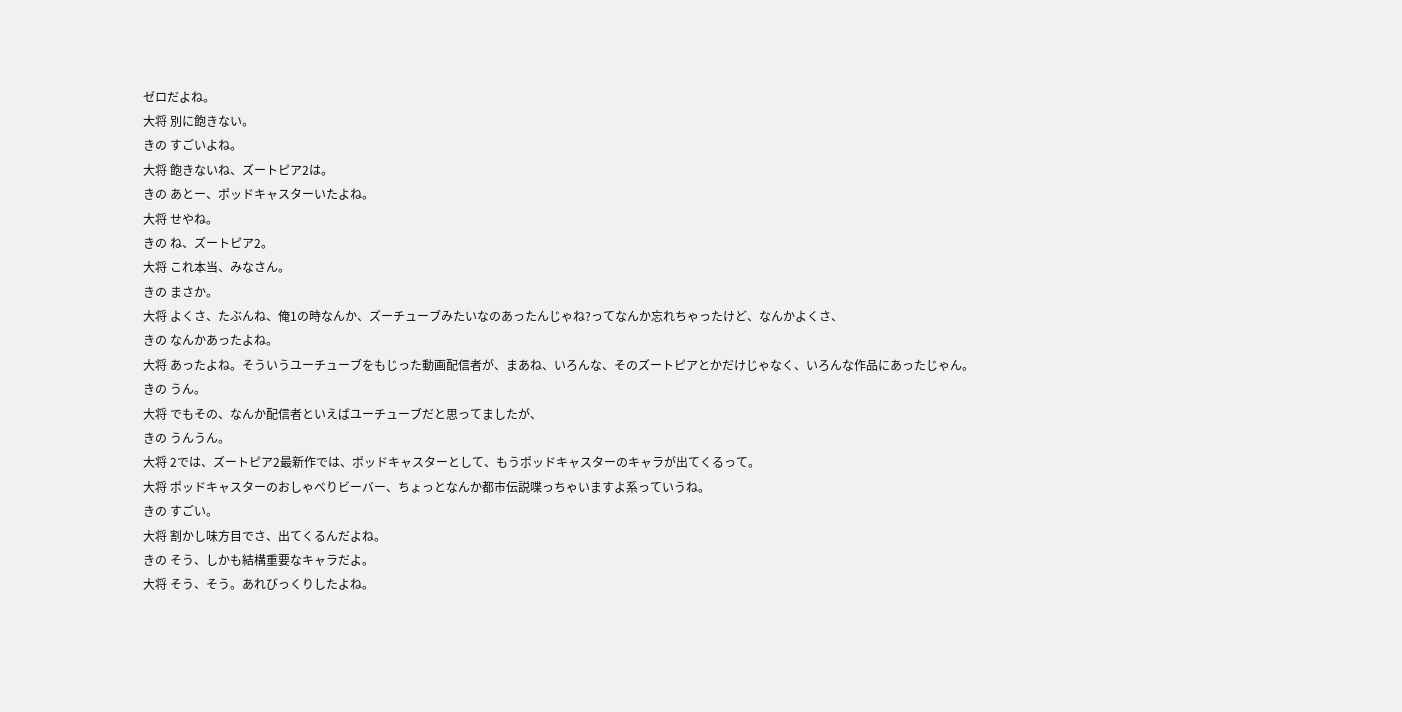ゼロだよね。
大将 別に飽きない。
きの すごいよね。
大将 飽きないね、ズートピア2は。
きの あとー、ポッドキャスターいたよね。
大将 せやね。
きの ね、ズートピア2。
大将 これ本当、みなさん。
きの まさか。
大将 よくさ、たぶんね、俺1の時なんか、ズーチューブみたいなのあったんじゃね?ってなんか忘れちゃったけど、なんかよくさ、
きの なんかあったよね。
大将 あったよね。そういうユーチューブをもじった動画配信者が、まあね、いろんな、そのズートピアとかだけじゃなく、いろんな作品にあったじゃん。
きの うん。
大将 でもその、なんか配信者といえばユーチューブだと思ってましたが、
きの うんうん。
大将 2では、ズートピア2最新作では、ポッドキャスターとして、もうポッドキャスターのキャラが出てくるって。
大将 ポッドキャスターのおしゃべりビーバー、ちょっとなんか都市伝説喋っちゃいますよ系っていうね。
きの すごい。
大将 割かし味方目でさ、出てくるんだよね。
きの そう、しかも結構重要なキャラだよ。
大将 そう、そう。あれびっくりしたよね。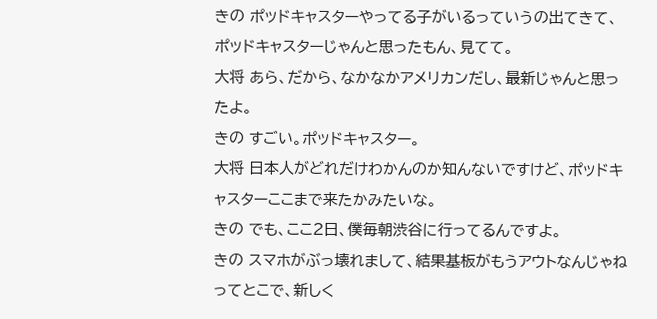きの ポッドキャスターやってる子がいるっていうの出てきて、ポッドキャスターじゃんと思ったもん、見てて。
大将 あら、だから、なかなかアメリカンだし、最新じゃんと思ったよ。
きの すごい。ポッドキャスター。
大将 日本人がどれだけわかんのか知んないですけど、ポッドキャスターここまで来たかみたいな。
きの でも、ここ2日、僕毎朝渋谷に行ってるんですよ。
きの スマホがぶっ壊れまして、結果基板がもうアウトなんじゃねってとこで、新しく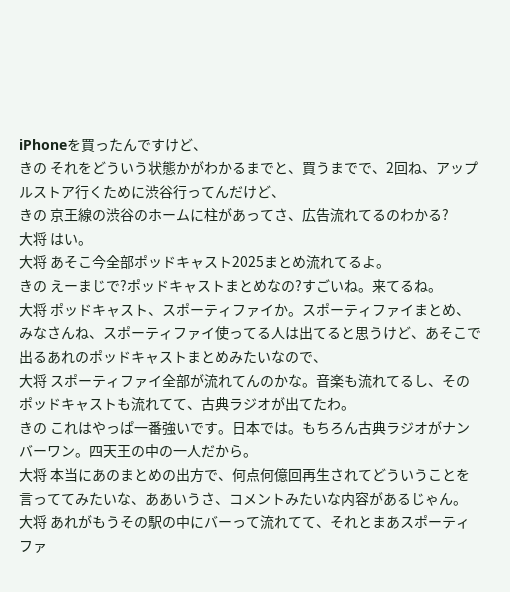iPhoneを買ったんですけど、
きの それをどういう状態かがわかるまでと、買うまでで、2回ね、アップルストア行くために渋谷行ってんだけど、
きの 京王線の渋谷のホームに柱があってさ、広告流れてるのわかる?
大将 はい。
大将 あそこ今全部ポッドキャスト2025まとめ流れてるよ。
きの えーまじで?ポッドキャストまとめなの?すごいね。来てるね。
大将 ポッドキャスト、スポーティファイか。スポーティファイまとめ、みなさんね、スポーティファイ使ってる人は出てると思うけど、あそこで出るあれのポッドキャストまとめみたいなので、
大将 スポーティファイ全部が流れてんのかな。音楽も流れてるし、そのポッドキャストも流れてて、古典ラジオが出てたわ。
きの これはやっぱ一番強いです。日本では。もちろん古典ラジオがナンバーワン。四天王の中の一人だから。
大将 本当にあのまとめの出方で、何点何億回再生されてどういうことを言っててみたいな、ああいうさ、コメントみたいな内容があるじゃん。
大将 あれがもうその駅の中にバーって流れてて、それとまあスポーティファ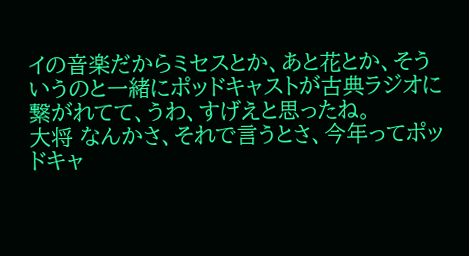イの音楽だからミセスとか、あと花とか、そういうのと一緒にポッドキャストが古典ラジオに繋がれてて、うわ、すげえと思ったね。
大将 なんかさ、それで言うとさ、今年ってポッドキャ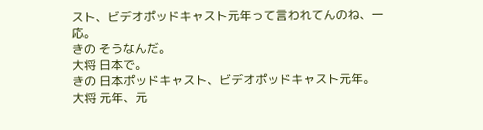スト、ビデオポッドキャスト元年って言われてんのね、一応。
きの そうなんだ。
大将 日本で。
きの 日本ポッドキャスト、ビデオポッドキャスト元年。
大将 元年、元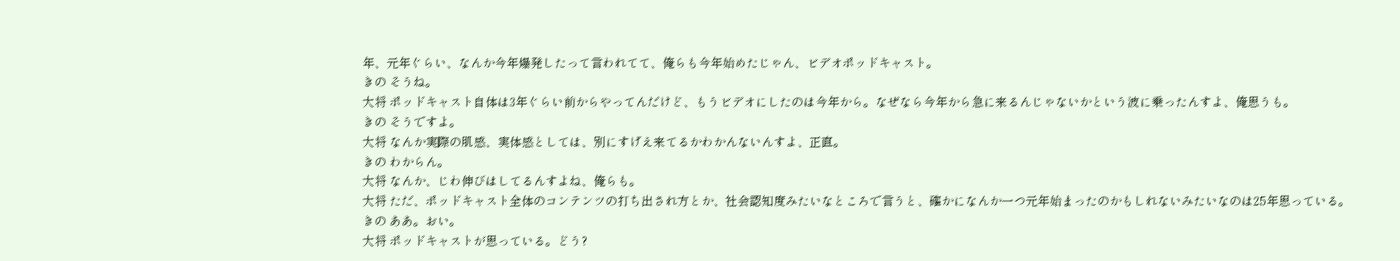年、元年ぐらい、なんか今年爆発したって言われてて、俺らも今年始めたじゃん、ビデオポッドキャスト。
きの そうね。
大将 ポッドキャスト自体は3年ぐらい前からやってんだけど、もうビデオにしたのは今年から。なぜなら今年から急に来るんじゃないかという波に乗ったんすよ、俺思うも。
きの そうですよ。
大将 なんか実際の肌感、実体感としては、別にすげえ来てるかわかんないんすよ、正直。
きの わからん。
大将 なんか、じわ伸びはしてるんすよね、俺らも。
大将 ただ、ポッドキャスト全体のコンテンツの打ち出され方とか、社会認知度みたいなところで言うと、確かになんか一つ元年始まったのかもしれないみたいなのは25年思っている。
きの ああ。おい。
大将 ポッドキャストが思っている。どう?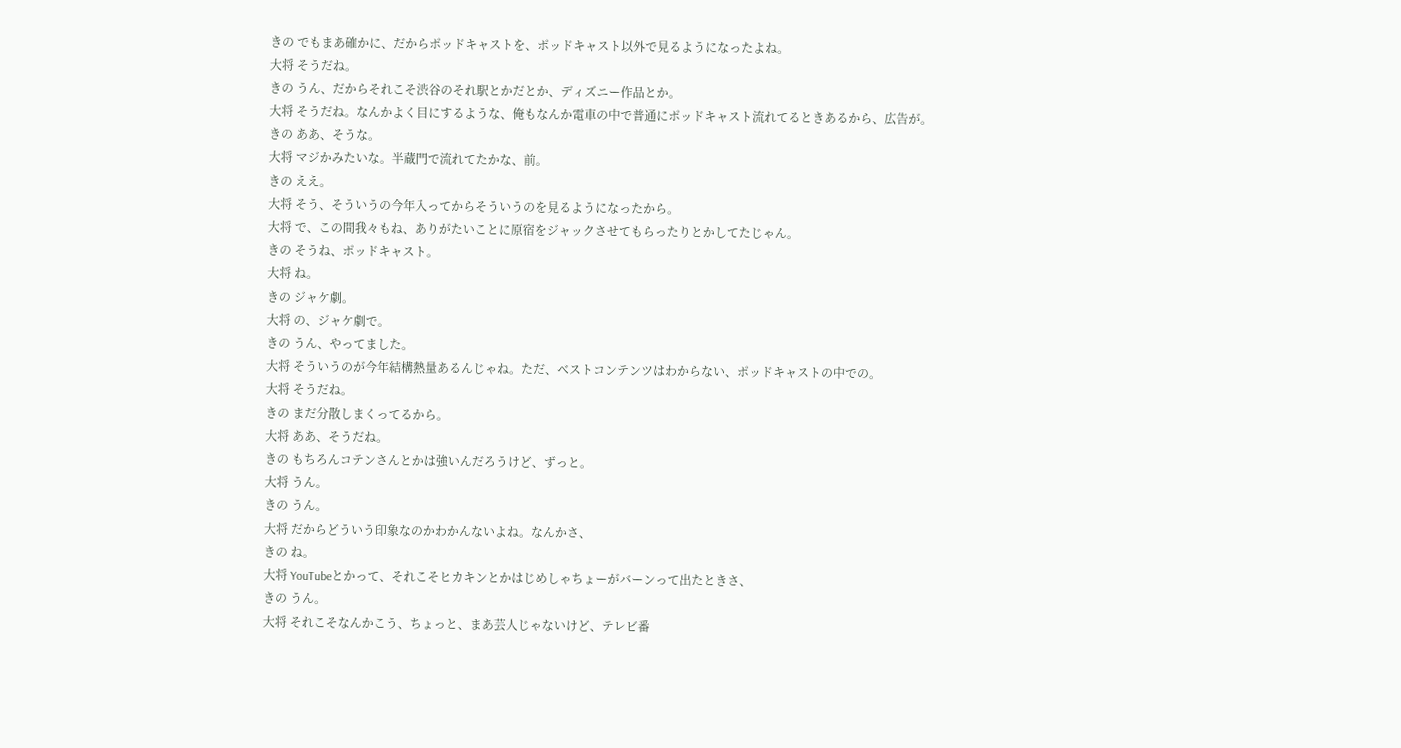きの でもまあ確かに、だからポッドキャストを、ポッドキャスト以外で見るようになったよね。
大将 そうだね。
きの うん、だからそれこそ渋谷のそれ駅とかだとか、ディズニー作品とか。
大将 そうだね。なんかよく目にするような、俺もなんか電車の中で普通にポッドキャスト流れてるときあるから、広告が。
きの ああ、そうな。
大将 マジかみたいな。半蔵門で流れてたかな、前。
きの ええ。
大将 そう、そういうの今年入ってからそういうのを見るようになったから。
大将 で、この間我々もね、ありがたいことに原宿をジャックさせてもらったりとかしてたじゃん。
きの そうね、ポッドキャスト。
大将 ね。
きの ジャケ劇。
大将 の、ジャケ劇で。
きの うん、やってました。
大将 そういうのが今年結構熱量あるんじゃね。ただ、ベストコンテンツはわからない、ポッドキャストの中での。
大将 そうだね。
きの まだ分散しまくってるから。
大将 ああ、そうだね。
きの もちろんコテンさんとかは強いんだろうけど、ずっと。
大将 うん。
きの うん。
大将 だからどういう印象なのかわかんないよね。なんかさ、
きの ね。
大将 YouTubeとかって、それこそヒカキンとかはじめしゃちょーがバーンって出たときさ、
きの うん。
大将 それこそなんかこう、ちょっと、まあ芸人じゃないけど、テレビ番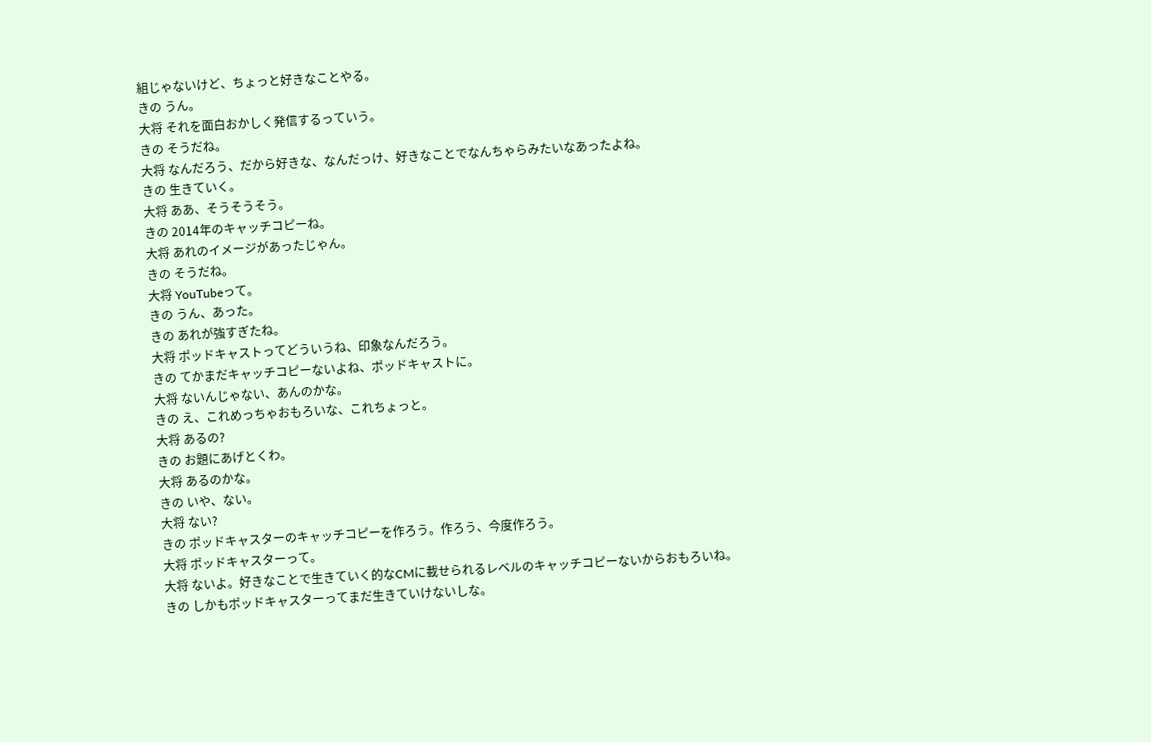組じゃないけど、ちょっと好きなことやる。
きの うん。
大将 それを面白おかしく発信するっていう。
きの そうだね。
大将 なんだろう、だから好きな、なんだっけ、好きなことでなんちゃらみたいなあったよね。
きの 生きていく。
大将 ああ、そうそうそう。
きの 2014年のキャッチコピーね。
大将 あれのイメージがあったじゃん。
きの そうだね。
大将 YouTubeって。
きの うん、あった。
きの あれが強すぎたね。
大将 ポッドキャストってどういうね、印象なんだろう。
きの てかまだキャッチコピーないよね、ポッドキャストに。
大将 ないんじゃない、あんのかな。
きの え、これめっちゃおもろいな、これちょっと。
大将 あるの?
きの お題にあげとくわ。
大将 あるのかな。
きの いや、ない。
大将 ない?
きの ポッドキャスターのキャッチコピーを作ろう。作ろう、今度作ろう。
大将 ポッドキャスターって。
大将 ないよ。好きなことで生きていく的なCMに載せられるレベルのキャッチコピーないからおもろいね。
きの しかもポッドキャスターってまだ生きていけないしな。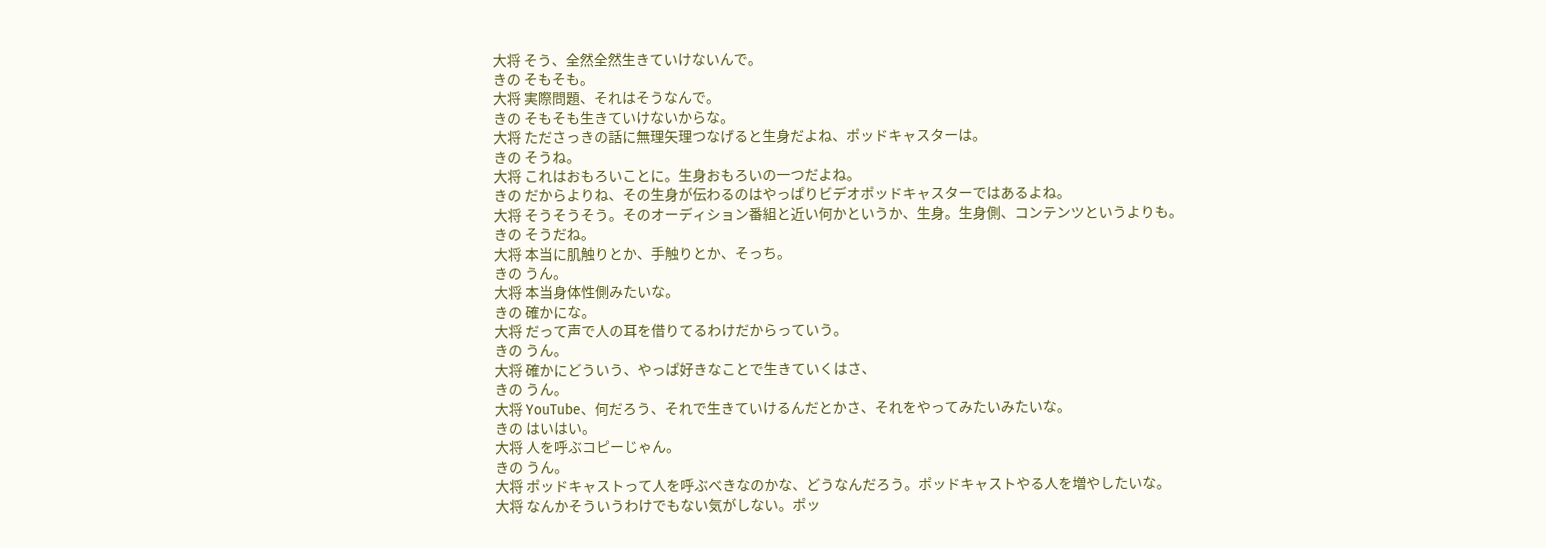大将 そう、全然全然生きていけないんで。
きの そもそも。
大将 実際問題、それはそうなんで。
きの そもそも生きていけないからな。
大将 たださっきの話に無理矢理つなげると生身だよね、ポッドキャスターは。
きの そうね。
大将 これはおもろいことに。生身おもろいの一つだよね。
きの だからよりね、その生身が伝わるのはやっぱりビデオポッドキャスターではあるよね。
大将 そうそうそう。そのオーディション番組と近い何かというか、生身。生身側、コンテンツというよりも。
きの そうだね。
大将 本当に肌触りとか、手触りとか、そっち。
きの うん。
大将 本当身体性側みたいな。
きの 確かにな。
大将 だって声で人の耳を借りてるわけだからっていう。
きの うん。
大将 確かにどういう、やっぱ好きなことで生きていくはさ、
きの うん。
大将 YouTube、何だろう、それで生きていけるんだとかさ、それをやってみたいみたいな。
きの はいはい。
大将 人を呼ぶコピーじゃん。
きの うん。
大将 ポッドキャストって人を呼ぶべきなのかな、どうなんだろう。ポッドキャストやる人を増やしたいな。
大将 なんかそういうわけでもない気がしない。ポッ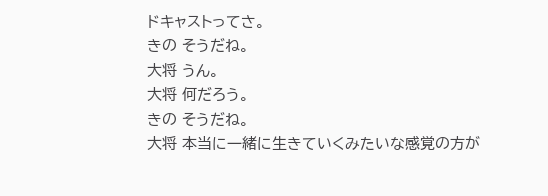ドキャストってさ。
きの そうだね。
大将 うん。
大将 何だろう。
きの そうだね。
大将 本当に一緒に生きていくみたいな感覚の方が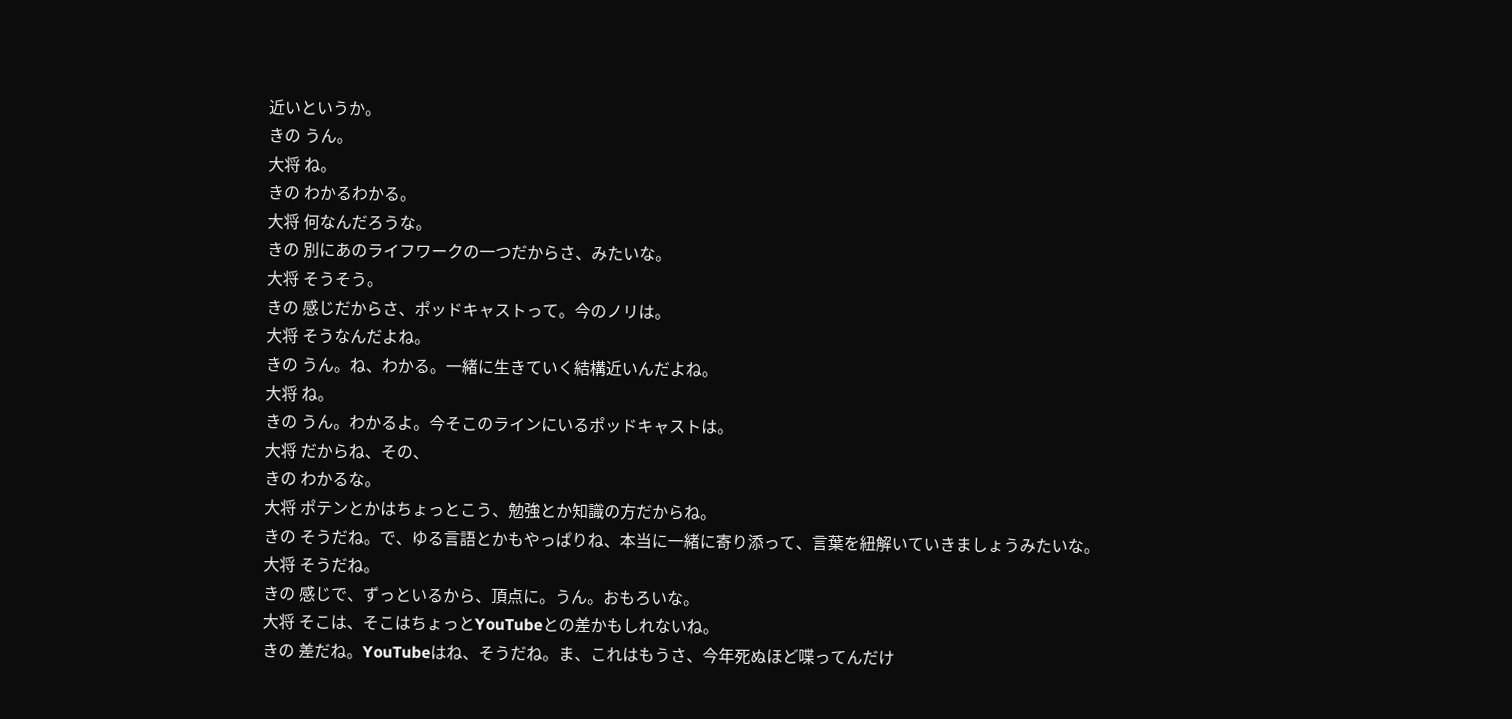近いというか。
きの うん。
大将 ね。
きの わかるわかる。
大将 何なんだろうな。
きの 別にあのライフワークの一つだからさ、みたいな。
大将 そうそう。
きの 感じだからさ、ポッドキャストって。今のノリは。
大将 そうなんだよね。
きの うん。ね、わかる。一緒に生きていく結構近いんだよね。
大将 ね。
きの うん。わかるよ。今そこのラインにいるポッドキャストは。
大将 だからね、その、
きの わかるな。
大将 ポテンとかはちょっとこう、勉強とか知識の方だからね。
きの そうだね。で、ゆる言語とかもやっぱりね、本当に一緒に寄り添って、言葉を紐解いていきましょうみたいな。
大将 そうだね。
きの 感じで、ずっといるから、頂点に。うん。おもろいな。
大将 そこは、そこはちょっとYouTubeとの差かもしれないね。
きの 差だね。YouTubeはね、そうだね。ま、これはもうさ、今年死ぬほど喋ってんだけ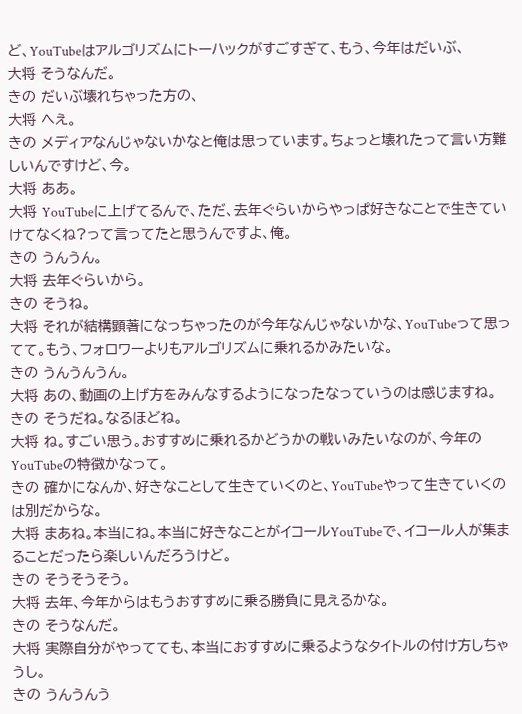ど、YouTubeはアルゴリズムにトーハックがすごすぎて、もう、今年はだいぶ、
大将 そうなんだ。
きの だいぶ壊れちゃった方の、
大将 へえ。
きの メディアなんじゃないかなと俺は思っています。ちょっと壊れたって言い方難しいんですけど、今。
大将 ああ。
大将 YouTubeに上げてるんで、ただ、去年ぐらいからやっぱ好きなことで生きていけてなくね?って言ってたと思うんですよ、俺。
きの うんうん。
大将 去年ぐらいから。
きの そうね。
大将 それが結構顕著になっちゃったのが今年なんじゃないかな、YouTubeって思ってて。もう、フォロワーよりもアルゴリズムに乗れるかみたいな。
きの うんうんうん。
大将 あの、動画の上げ方をみんなするようになったなっていうのは感じますね。
きの そうだね。なるほどね。
大将 ね。すごい思う。おすすめに乗れるかどうかの戦いみたいなのが、今年のYouTubeの特徴かなって。
きの 確かになんか、好きなことして生きていくのと、YouTubeやって生きていくのは別だからな。
大将 まあね。本当にね。本当に好きなことがイコールYouTubeで、イコール人が集まることだったら楽しいんだろうけど。
きの そうそうそう。
大将 去年、今年からはもうおすすめに乗る勝負に見えるかな。
きの そうなんだ。
大将 実際自分がやってても、本当におすすめに乗るようなタイトルの付け方しちゃうし。
きの うんうんう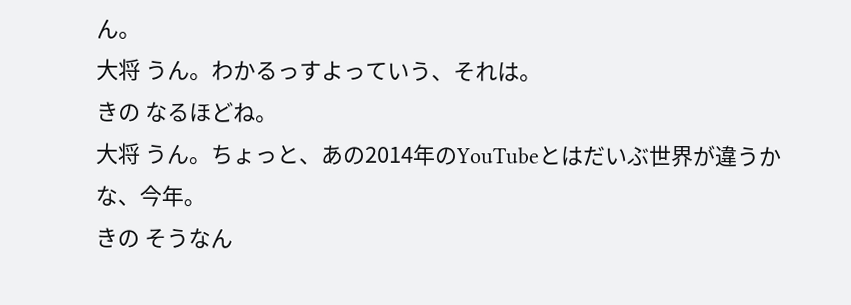ん。
大将 うん。わかるっすよっていう、それは。
きの なるほどね。
大将 うん。ちょっと、あの2014年のYouTubeとはだいぶ世界が違うかな、今年。
きの そうなん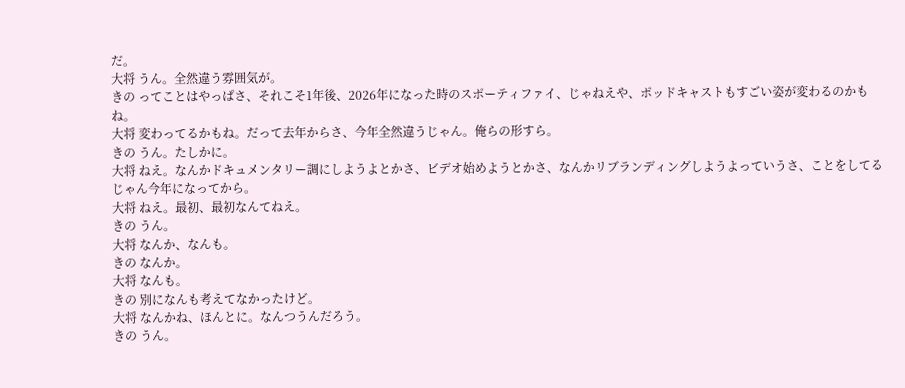だ。
大将 うん。全然違う雰囲気が。
きの ってことはやっぱさ、それこそ1年後、2026年になった時のスポーティファイ、じゃねえや、ポッドキャストもすごい姿が変わるのかもね。
大将 変わってるかもね。だって去年からさ、今年全然違うじゃん。俺らの形すら。
きの うん。たしかに。
大将 ねえ。なんかドキュメンタリー調にしようよとかさ、ビデオ始めようとかさ、なんかリブランディングしようよっていうさ、ことをしてるじゃん今年になってから。
大将 ねえ。最初、最初なんてねえ。
きの うん。
大将 なんか、なんも。
きの なんか。
大将 なんも。
きの 別になんも考えてなかったけど。
大将 なんかね、ほんとに。なんつうんだろう。
きの うん。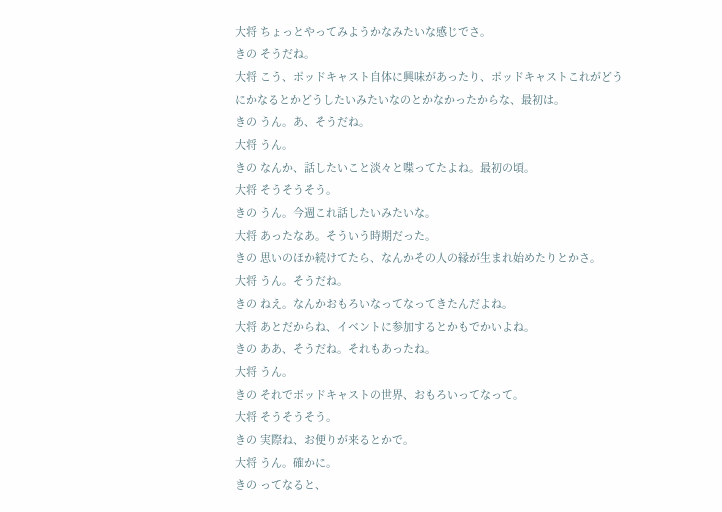大将 ちょっとやってみようかなみたいな感じでさ。
きの そうだね。
大将 こう、ポッドキャスト自体に興味があったり、ポッドキャストこれがどうにかなるとかどうしたいみたいなのとかなかったからな、最初は。
きの うん。あ、そうだね。
大将 うん。
きの なんか、話したいこと淡々と喋ってたよね。最初の頃。
大将 そうそうそう。
きの うん。今週これ話したいみたいな。
大将 あったなあ。そういう時期だった。
きの 思いのほか続けてたら、なんかその人の縁が生まれ始めたりとかさ。
大将 うん。そうだね。
きの ねえ。なんかおもろいなってなってきたんだよね。
大将 あとだからね、イベントに参加するとかもでかいよね。
きの ああ、そうだね。それもあったね。
大将 うん。
きの それでポッドキャストの世界、おもろいってなって。
大将 そうそうそう。
きの 実際ね、お便りが来るとかで。
大将 うん。確かに。
きの ってなると、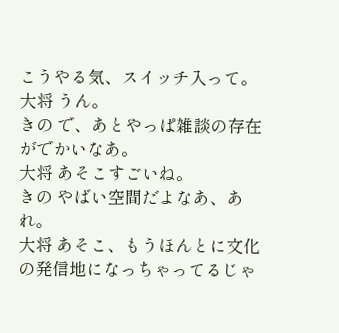こうやる気、スイッチ入って。
大将 うん。
きの で、あとやっぱ雑談の存在がでかいなあ。
大将 あそこすごいね。
きの やばい空間だよなあ、あれ。
大将 あそこ、もうほんとに文化の発信地になっちゃってるじゃ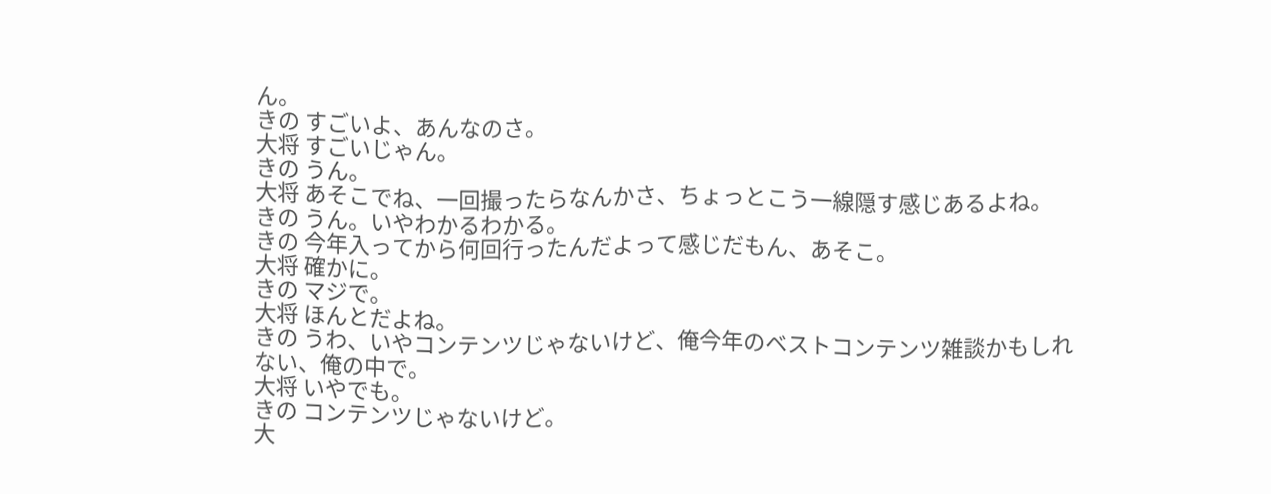ん。
きの すごいよ、あんなのさ。
大将 すごいじゃん。
きの うん。
大将 あそこでね、一回撮ったらなんかさ、ちょっとこう一線隠す感じあるよね。
きの うん。いやわかるわかる。
きの 今年入ってから何回行ったんだよって感じだもん、あそこ。
大将 確かに。
きの マジで。
大将 ほんとだよね。
きの うわ、いやコンテンツじゃないけど、俺今年のベストコンテンツ雑談かもしれない、俺の中で。
大将 いやでも。
きの コンテンツじゃないけど。
大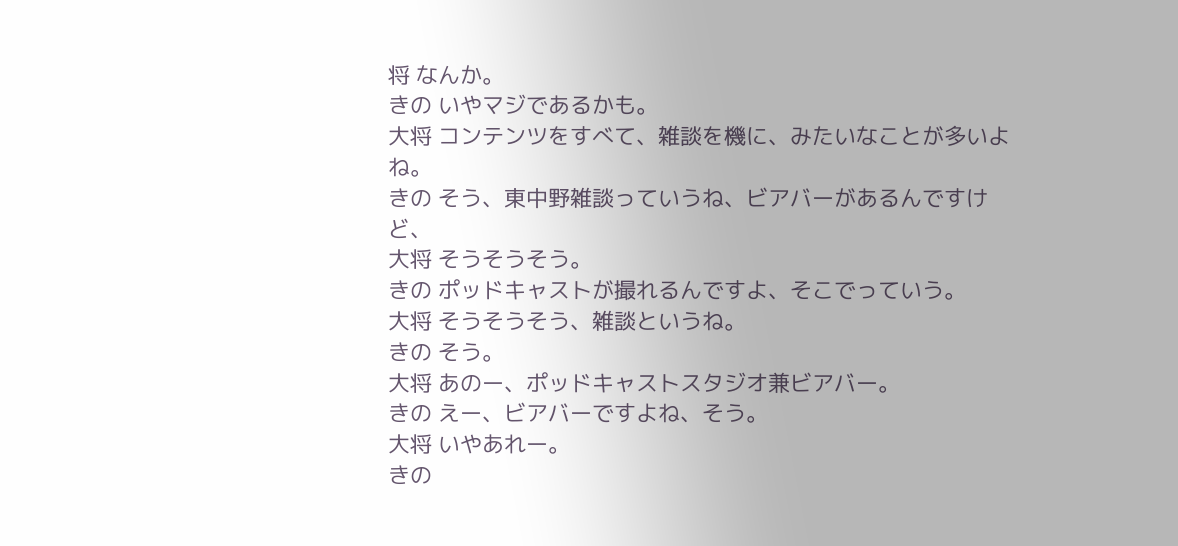将 なんか。
きの いやマジであるかも。
大将 コンテンツをすべて、雑談を機に、みたいなことが多いよね。
きの そう、東中野雑談っていうね、ビアバーがあるんですけど、
大将 そうそうそう。
きの ポッドキャストが撮れるんですよ、そこでっていう。
大将 そうそうそう、雑談というね。
きの そう。
大将 あのー、ポッドキャストスタジオ兼ビアバー。
きの えー、ビアバーですよね、そう。
大将 いやあれー。
きの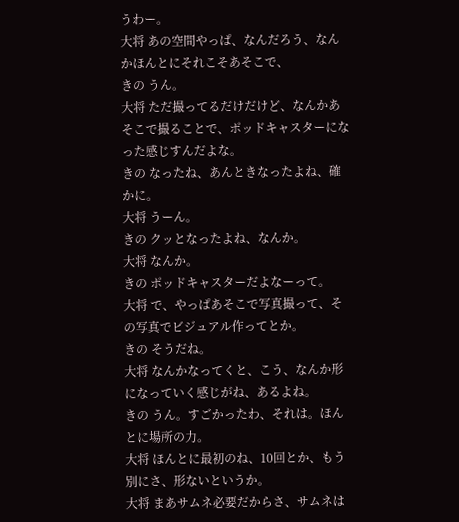うわー。
大将 あの空間やっぱ、なんだろう、なんかほんとにそれこそあそこで、
きの うん。
大将 ただ撮ってるだけだけど、なんかあそこで撮ることで、ポッドキャスターになった感じすんだよな。
きの なったね、あんときなったよね、確かに。
大将 うーん。
きの クッとなったよね、なんか。
大将 なんか。
きの ポッドキャスターだよなーって。
大将 で、やっぱあそこで写真撮って、その写真でビジュアル作ってとか。
きの そうだね。
大将 なんかなってくと、こう、なんか形になっていく感じがね、あるよね。
きの うん。すごかったわ、それは。ほんとに場所の力。
大将 ほんとに最初のね、10回とか、もう別にさ、形ないというか。
大将 まあサムネ必要だからさ、サムネは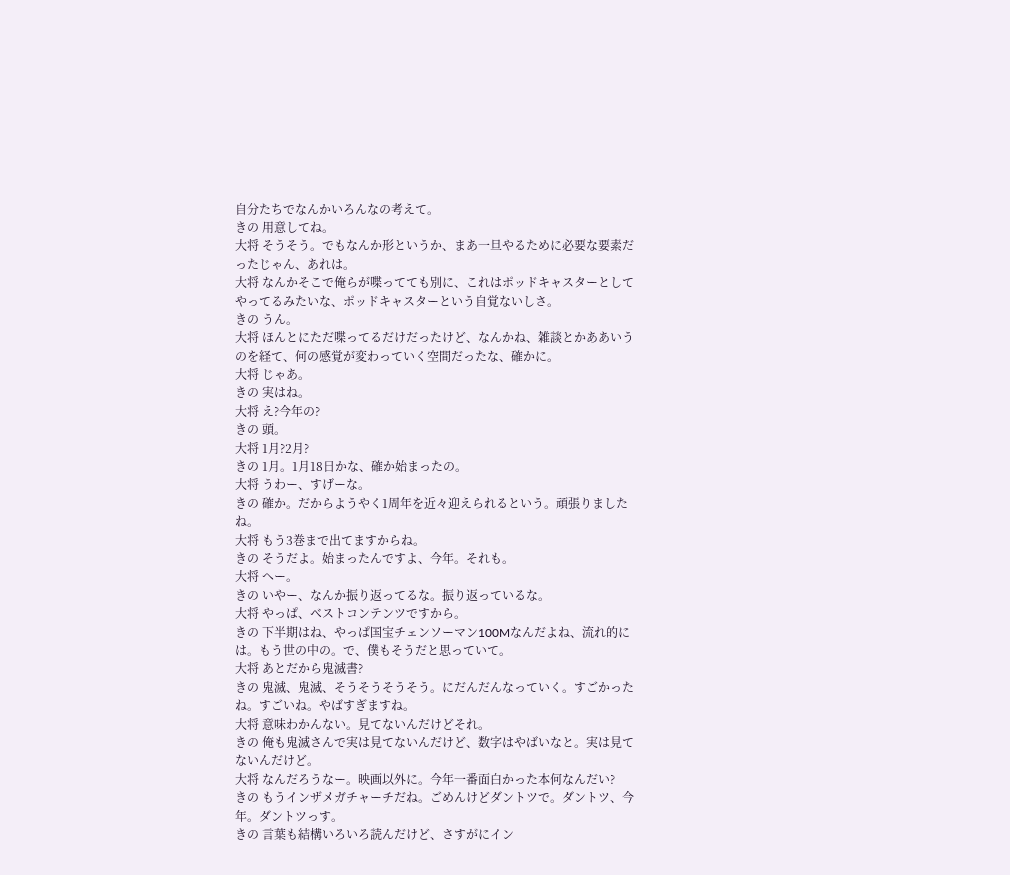自分たちでなんかいろんなの考えて。
きの 用意してね。
大将 そうそう。でもなんか形というか、まあ一旦やるために必要な要素だったじゃん、あれは。
大将 なんかそこで俺らが喋ってても別に、これはポッドキャスターとしてやってるみたいな、ポッドキャスターという自覚ないしさ。
きの うん。
大将 ほんとにただ喋ってるだけだったけど、なんかね、雑談とかああいうのを経て、何の感覚が変わっていく空間だったな、確かに。
大将 じゃあ。
きの 実はね。
大将 え?今年の?
きの 頭。
大将 1月?2月?
きの 1月。1月18日かな、確か始まったの。
大将 うわー、すげーな。
きの 確か。だからようやく1周年を近々迎えられるという。頑張りましたね。
大将 もう3巻まで出てますからね。
きの そうだよ。始まったんですよ、今年。それも。
大将 へー。
きの いやー、なんか振り返ってるな。振り返っているな。
大将 やっぱ、ベストコンテンツですから。
きの 下半期はね、やっぱ国宝チェンソーマン100Mなんだよね、流れ的には。もう世の中の。で、僕もそうだと思っていて。
大将 あとだから鬼滅書?
きの 鬼滅、鬼滅、そうそうそうそう。にだんだんなっていく。すごかったね。すごいね。やばすぎますね。
大将 意味わかんない。見てないんだけどそれ。
きの 俺も鬼滅さんで実は見てないんだけど、数字はやばいなと。実は見てないんだけど。
大将 なんだろうなー。映画以外に。今年一番面白かった本何なんだい?
きの もうインザメガチャーチだね。ごめんけどダントツで。ダントツ、今年。ダントツっす。
きの 言葉も結構いろいろ読んだけど、さすがにイン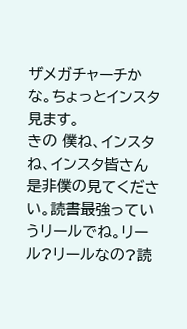ザメガチャーチかな。ちょっとインスタ見ます。
きの 僕ね、インスタね、インスタ皆さん是非僕の見てください。読書最強っていうリールでね。リール?リールなの?読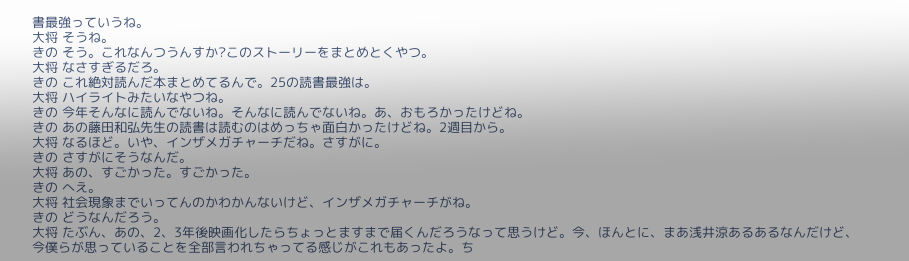書最強っていうね。
大将 そうね。
きの そう。これなんつうんすか?このストーリーをまとめとくやつ。
大将 なさすぎるだろ。
きの これ絶対読んだ本まとめてるんで。25の読書最強は。
大将 ハイライトみたいなやつね。
きの 今年そんなに読んでないね。そんなに読んでないね。あ、おもろかったけどね。
きの あの藤田和弘先生の読書は読むのはめっちゃ面白かったけどね。2週目から。
大将 なるほど。いや、インザメガチャーチだね。さすがに。
きの さすがにそうなんだ。
大将 あの、すごかった。すごかった。
きの へえ。
大将 社会現象までいってんのかわかんないけど、インザメガチャーチがね。
きの どうなんだろう。
大将 たぶん、あの、2、3年後映画化したらちょっとますまで届くんだろうなって思うけど。今、ほんとに、まあ浅井涼あるあるなんだけど、今僕らが思っていることを全部言われちゃってる感じがこれもあったよ。ち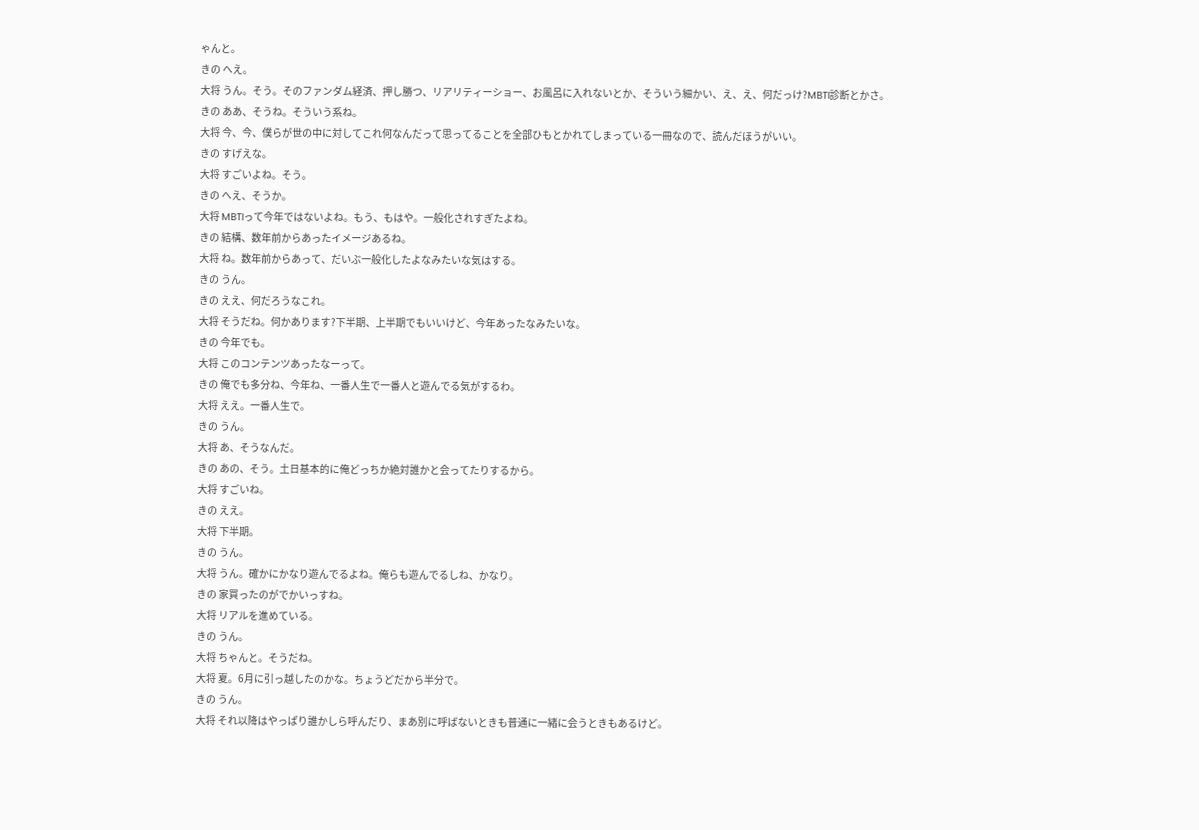ゃんと。
きの へえ。
大将 うん。そう。そのファンダム経済、押し勝つ、リアリティーショー、お風呂に入れないとか、そういう細かい、え、え、何だっけ?MBTI診断とかさ。
きの ああ、そうね。そういう系ね。
大将 今、今、僕らが世の中に対してこれ何なんだって思ってることを全部ひもとかれてしまっている一冊なので、読んだほうがいい。
きの すげえな。
大将 すごいよね。そう。
きの へえ、そうか。
大将 MBTIって今年ではないよね。もう、もはや。一般化されすぎたよね。
きの 結構、数年前からあったイメージあるね。
大将 ね。数年前からあって、だいぶ一般化したよなみたいな気はする。
きの うん。
きの ええ、何だろうなこれ。
大将 そうだね。何かあります?下半期、上半期でもいいけど、今年あったなみたいな。
きの 今年でも。
大将 このコンテンツあったなーって。
きの 俺でも多分ね、今年ね、一番人生で一番人と遊んでる気がするわ。
大将 ええ。一番人生で。
きの うん。
大将 あ、そうなんだ。
きの あの、そう。土日基本的に俺どっちか絶対誰かと会ってたりするから。
大将 すごいね。
きの ええ。
大将 下半期。
きの うん。
大将 うん。確かにかなり遊んでるよね。俺らも遊んでるしね、かなり。
きの 家買ったのがでかいっすね。
大将 リアルを進めている。
きの うん。
大将 ちゃんと。そうだね。
大将 夏。6月に引っ越したのかな。ちょうどだから半分で。
きの うん。
大将 それ以降はやっぱり誰かしら呼んだり、まあ別に呼ばないときも普通に一緒に会うときもあるけど。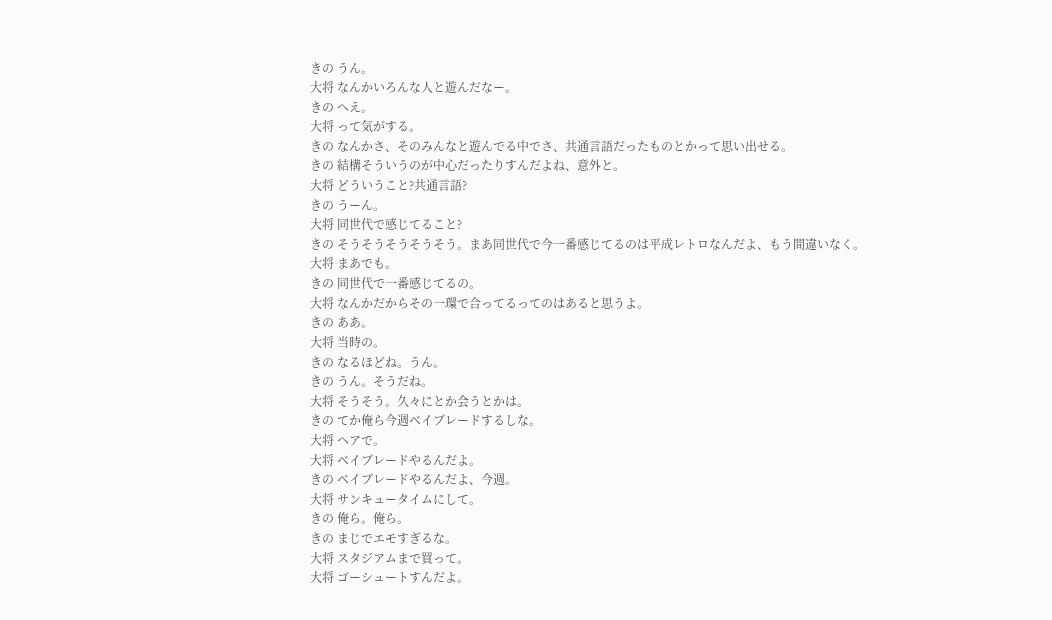きの うん。
大将 なんかいろんな人と遊んだなー。
きの へえ。
大将 って気がする。
きの なんかさ、そのみんなと遊んでる中でさ、共通言語だったものとかって思い出せる。
きの 結構そういうのが中心だったりすんだよね、意外と。
大将 どういうこと?共通言語?
きの うーん。
大将 同世代で感じてること?
きの そうそうそうそうそう。まあ同世代で今一番感じてるのは平成レトロなんだよ、もう間違いなく。
大将 まあでも。
きの 同世代で一番感じてるの。
大将 なんかだからその一環で合ってるってのはあると思うよ。
きの ああ。
大将 当時の。
きの なるほどね。うん。
きの うん。そうだね。
大将 そうそう。久々にとか会うとかは。
きの てか俺ら今週ベイブレードするしな。
大将 ヘアで。
大将 ベイブレードやるんだよ。
きの ベイブレードやるんだよ、今週。
大将 サンキュータイムにして。
きの 俺ら。俺ら。
きの まじでエモすぎるな。
大将 スタジアムまで買って。
大将 ゴーシュートすんだよ。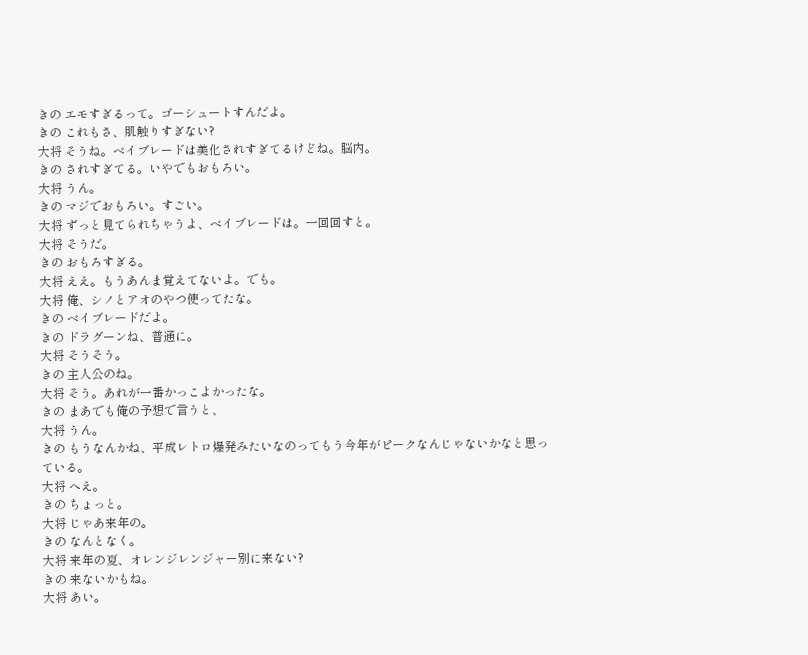きの エモすぎるって。ゴーシュートすんだよ。
きの これもさ、肌触りすぎない?
大将 そうね。ベイブレードは美化されすぎてるけどね。脳内。
きの されすぎてる。いやでもおもろい。
大将 うん。
きの マジでおもろい。すごい。
大将 ずっと見てられちゃうよ、ベイブレードは。一回回すと。
大将 そうだ。
きの おもろすぎる。
大将 ええ。もうあんま覚えてないよ。でも。
大将 俺、シノとアオのやつ使ってたな。
きの ベイブレードだよ。
きの ドラグーンね、普通に。
大将 そうそう。
きの 主人公のね。
大将 そう。あれが一番かっこよかったな。
きの まあでも俺の予想で言うと、
大将 うん。
きの もうなんかね、平成レトロ爆発みたいなのってもう今年がピークなんじゃないかなと思っている。
大将 へえ。
きの ちょっと。
大将 じゃあ来年の。
きの なんとなく。
大将 来年の夏、オレンジレンジャー別に来ない?
きの 来ないかもね。
大将 あい。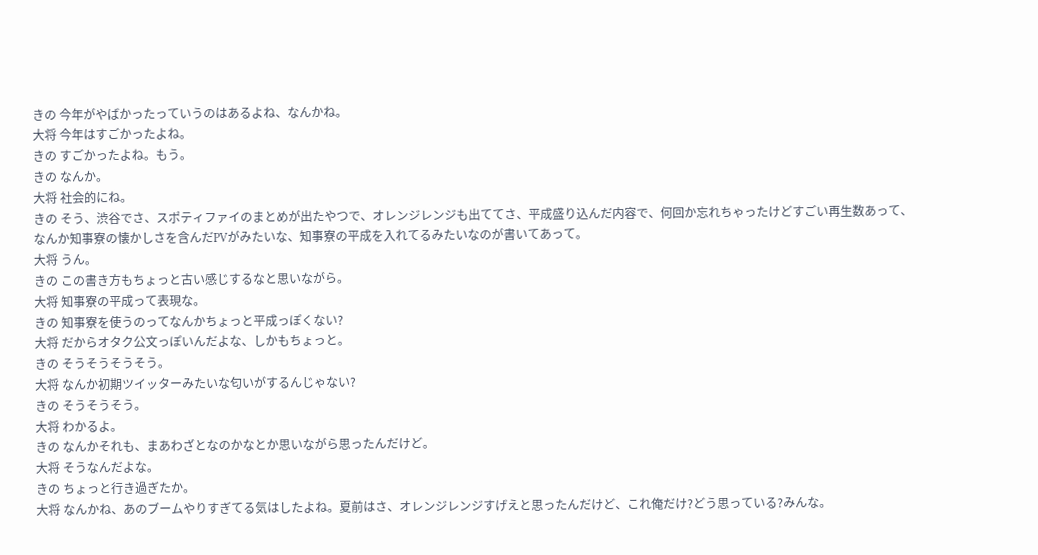きの 今年がやばかったっていうのはあるよね、なんかね。
大将 今年はすごかったよね。
きの すごかったよね。もう。
きの なんか。
大将 社会的にね。
きの そう、渋谷でさ、スポティファイのまとめが出たやつで、オレンジレンジも出ててさ、平成盛り込んだ内容で、何回か忘れちゃったけどすごい再生数あって、なんか知事寮の懐かしさを含んだPVがみたいな、知事寮の平成を入れてるみたいなのが書いてあって。
大将 うん。
きの この書き方もちょっと古い感じするなと思いながら。
大将 知事寮の平成って表現な。
きの 知事寮を使うのってなんかちょっと平成っぽくない?
大将 だからオタク公文っぽいんだよな、しかもちょっと。
きの そうそうそうそう。
大将 なんか初期ツイッターみたいな匂いがするんじゃない?
きの そうそうそう。
大将 わかるよ。
きの なんかそれも、まあわざとなのかなとか思いながら思ったんだけど。
大将 そうなんだよな。
きの ちょっと行き過ぎたか。
大将 なんかね、あのブームやりすぎてる気はしたよね。夏前はさ、オレンジレンジすげえと思ったんだけど、これ俺だけ?どう思っている?みんな。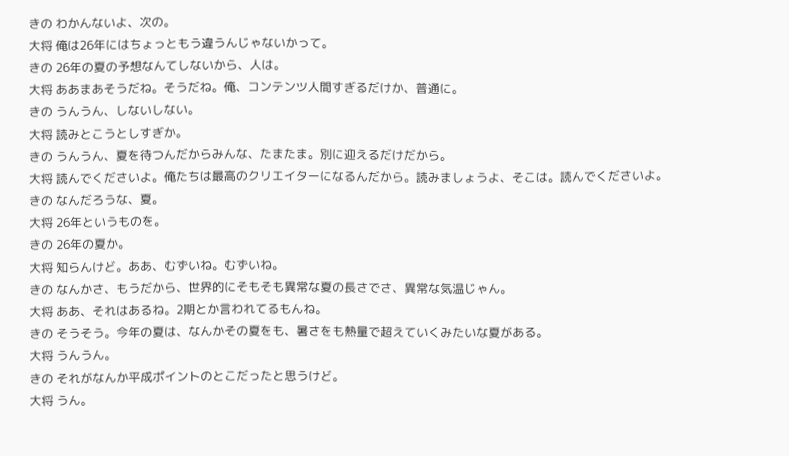きの わかんないよ、次の。
大将 俺は26年にはちょっともう違うんじゃないかって。
きの 26年の夏の予想なんてしないから、人は。
大将 ああまあそうだね。そうだね。俺、コンテンツ人間すぎるだけか、普通に。
きの うんうん、しないしない。
大将 読みとこうとしすぎか。
きの うんうん、夏を待つんだからみんな、たまたま。別に迎えるだけだから。
大将 読んでくださいよ。俺たちは最高のクリエイターになるんだから。読みましょうよ、そこは。読んでくださいよ。
きの なんだろうな、夏。
大将 26年というものを。
きの 26年の夏か。
大将 知らんけど。ああ、むずいね。むずいね。
きの なんかさ、もうだから、世界的にそもそも異常な夏の長さでさ、異常な気温じゃん。
大将 ああ、それはあるね。2期とか言われてるもんね。
きの そうそう。今年の夏は、なんかその夏をも、暑さをも熱量で超えていくみたいな夏がある。
大将 うんうん。
きの それがなんか平成ポイントのとこだったと思うけど。
大将 うん。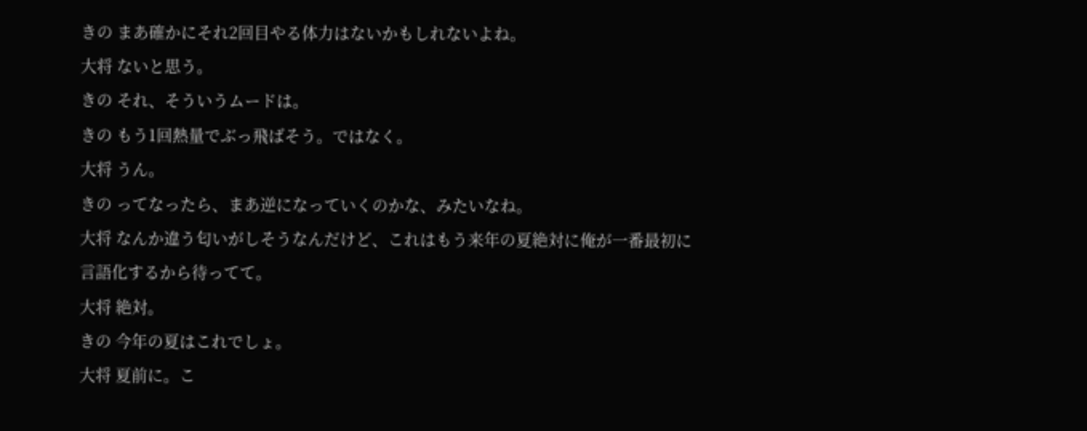きの まあ確かにそれ2回目やる体力はないかもしれないよね。
大将 ないと思う。
きの それ、そういうムードは。
きの もう1回熱量でぶっ飛ばそう。ではなく。
大将 うん。
きの ってなったら、まあ逆になっていくのかな、みたいなね。
大将 なんか違う匂いがしそうなんだけど、これはもう来年の夏絶対に俺が一番最初に言語化するから待ってて。
大将 絶対。
きの 今年の夏はこれでしょ。
大将 夏前に。こ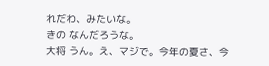れだわ、みたいな。
きの なんだろうな。
大将 うん。え、マジで。今年の夏さ、今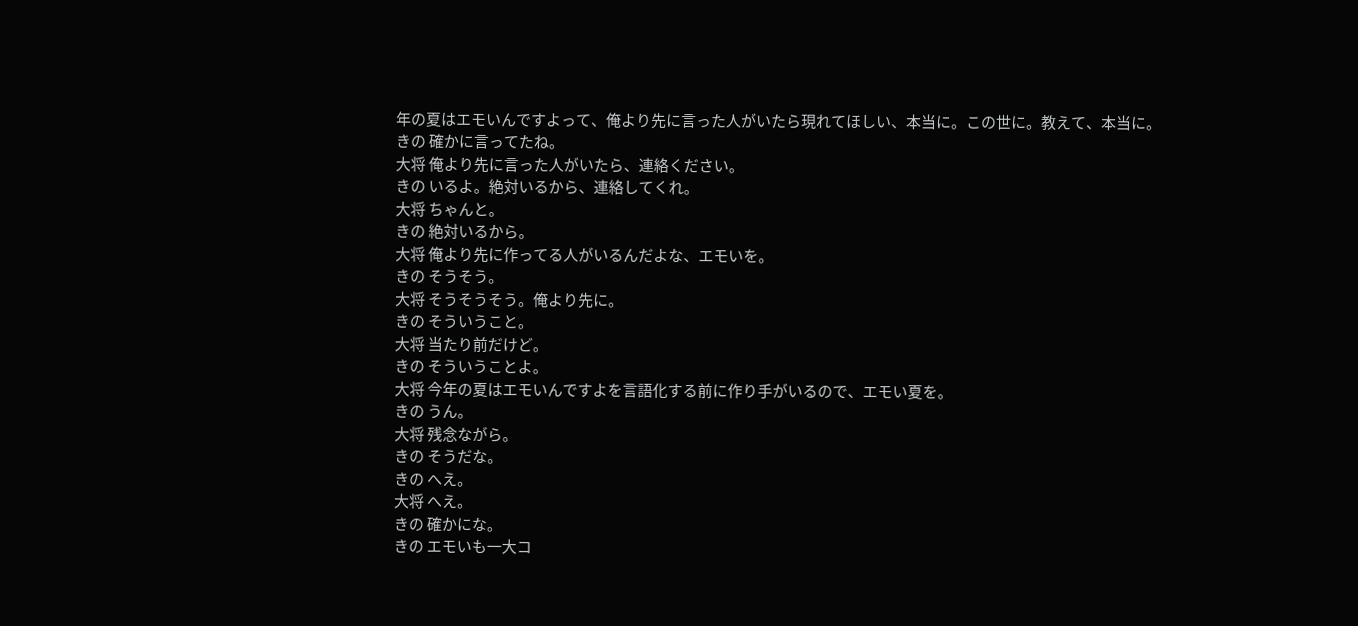年の夏はエモいんですよって、俺より先に言った人がいたら現れてほしい、本当に。この世に。教えて、本当に。
きの 確かに言ってたね。
大将 俺より先に言った人がいたら、連絡ください。
きの いるよ。絶対いるから、連絡してくれ。
大将 ちゃんと。
きの 絶対いるから。
大将 俺より先に作ってる人がいるんだよな、エモいを。
きの そうそう。
大将 そうそうそう。俺より先に。
きの そういうこと。
大将 当たり前だけど。
きの そういうことよ。
大将 今年の夏はエモいんですよを言語化する前に作り手がいるので、エモい夏を。
きの うん。
大将 残念ながら。
きの そうだな。
きの へえ。
大将 へえ。
きの 確かにな。
きの エモいも一大コ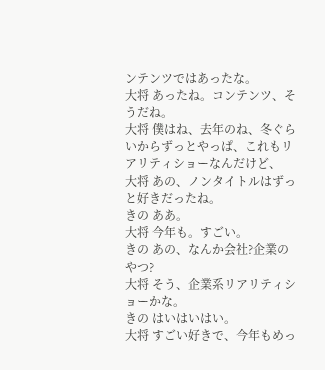ンテンツではあったな。
大将 あったね。コンテンツ、そうだね。
大将 僕はね、去年のね、冬ぐらいからずっとやっぱ、これもリアリティショーなんだけど、
大将 あの、ノンタイトルはずっと好きだったね。
きの ああ。
大将 今年も。すごい。
きの あの、なんか会社?企業のやつ?
大将 そう、企業系リアリティショーかな。
きの はいはいはい。
大将 すごい好きで、今年もめっ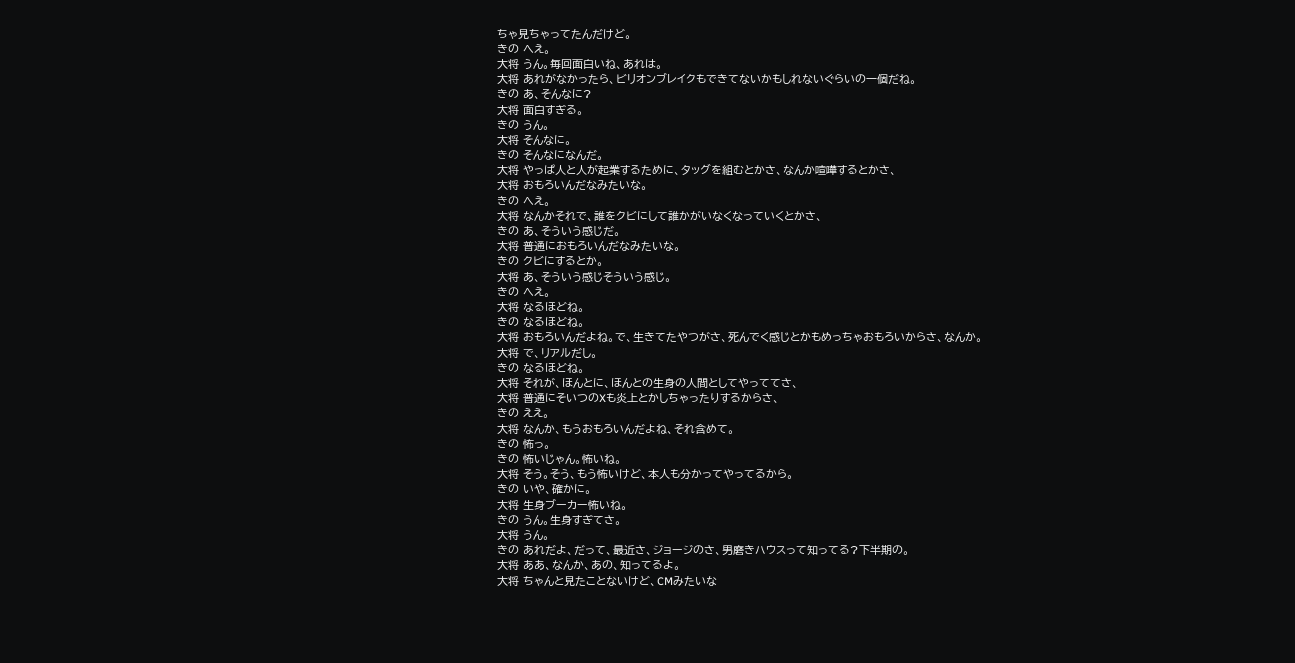ちゃ見ちゃってたんだけど。
きの へえ。
大将 うん。毎回面白いね、あれは。
大将 あれがなかったら、ビリオンブレイクもできてないかもしれないぐらいの一個だね。
きの あ、そんなに?
大将 面白すぎる。
きの うん。
大将 そんなに。
きの そんなになんだ。
大将 やっぱ人と人が起業するために、タッグを組むとかさ、なんか喧嘩するとかさ、
大将 おもろいんだなみたいな。
きの へえ。
大将 なんかそれで、誰をクビにして誰かがいなくなっていくとかさ、
きの あ、そういう感じだ。
大将 普通におもろいんだなみたいな。
きの クビにするとか。
大将 あ、そういう感じそういう感じ。
きの へえ。
大将 なるほどね。
きの なるほどね。
大将 おもろいんだよね。で、生きてたやつがさ、死んでく感じとかもめっちゃおもろいからさ、なんか。
大将 で、リアルだし。
きの なるほどね。
大将 それが、ほんとに、ほんとの生身の人間としてやっててさ、
大将 普通にそいつのXも炎上とかしちゃったりするからさ、
きの ええ。
大将 なんか、もうおもろいんだよね、それ含めて。
きの 怖っ。
きの 怖いじゃん。怖いね。
大将 そう。そう、もう怖いけど、本人も分かってやってるから。
きの いや、確かに。
大将 生身ブーカー怖いね。
きの うん。生身すぎてさ。
大将 うん。
きの あれだよ、だって、最近さ、ジョージのさ、男磨きハウスって知ってる?下半期の。
大将 ああ、なんか、あの、知ってるよ。
大将 ちゃんと見たことないけど、CMみたいな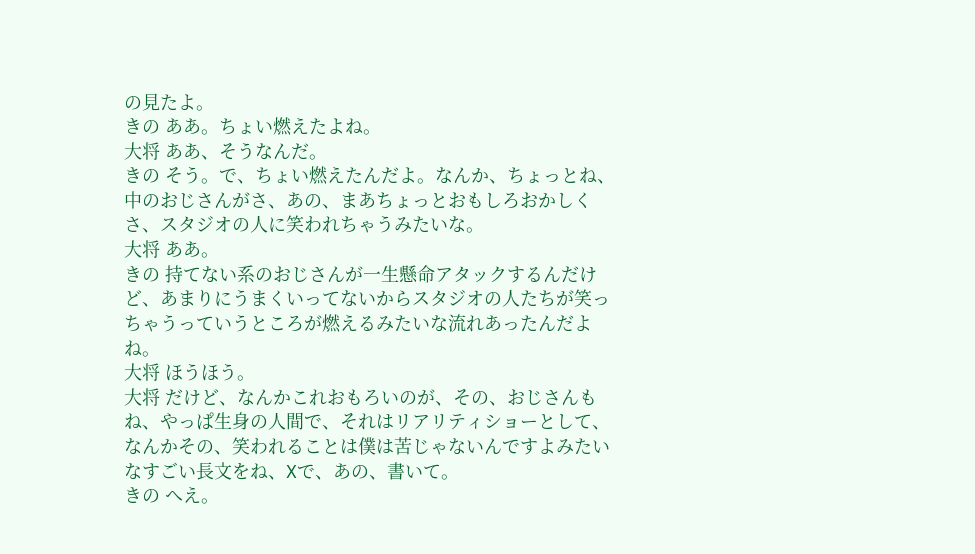の見たよ。
きの ああ。ちょい燃えたよね。
大将 ああ、そうなんだ。
きの そう。で、ちょい燃えたんだよ。なんか、ちょっとね、中のおじさんがさ、あの、まあちょっとおもしろおかしくさ、スタジオの人に笑われちゃうみたいな。
大将 ああ。
きの 持てない系のおじさんが一生懸命アタックするんだけど、あまりにうまくいってないからスタジオの人たちが笑っちゃうっていうところが燃えるみたいな流れあったんだよね。
大将 ほうほう。
大将 だけど、なんかこれおもろいのが、その、おじさんもね、やっぱ生身の人間で、それはリアリティショーとして、なんかその、笑われることは僕は苦じゃないんですよみたいなすごい長文をね、Xで、あの、書いて。
きの へえ。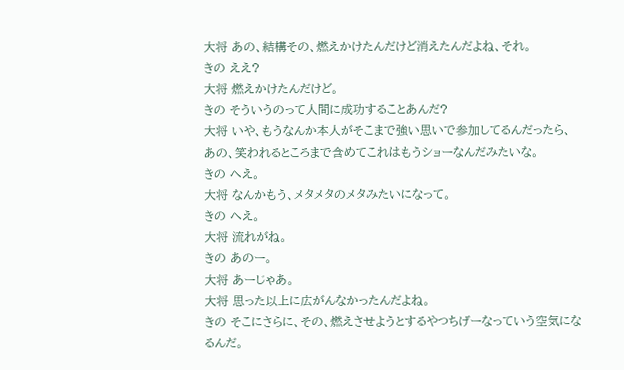大将 あの、結構その、燃えかけたんだけど消えたんだよね、それ。
きの ええ?
大将 燃えかけたんだけど。
きの そういうのって人間に成功することあんだ?
大将 いや、もうなんか本人がそこまで強い思いで参加してるんだったら、あの、笑われるところまで含めてこれはもうショーなんだみたいな。
きの へえ。
大将 なんかもう、メタメタのメタみたいになって。
きの へえ。
大将 流れがね。
きの あのー。
大将 あーじゃあ。
大将 思った以上に広がんなかったんだよね。
きの そこにさらに、その、燃えさせようとするやつちげーなっていう空気になるんだ。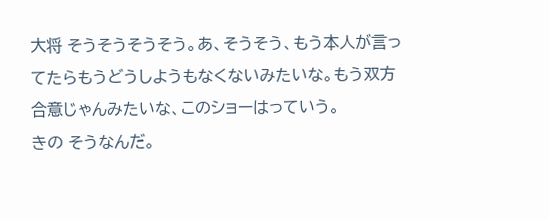大将 そうそうそうそう。あ、そうそう、もう本人が言ってたらもうどうしようもなくないみたいな。もう双方合意じゃんみたいな、このショーはっていう。
きの そうなんだ。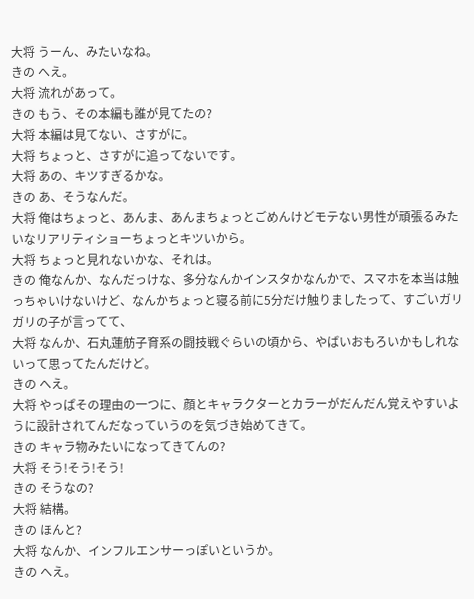大将 うーん、みたいなね。
きの へえ。
大将 流れがあって。
きの もう、その本編も誰が見てたの?
大将 本編は見てない、さすがに。
大将 ちょっと、さすがに追ってないです。
大将 あの、キツすぎるかな。
きの あ、そうなんだ。
大将 俺はちょっと、あんま、あんまちょっとごめんけどモテない男性が頑張るみたいなリアリティショーちょっとキツいから。
大将 ちょっと見れないかな、それは。
きの 俺なんか、なんだっけな、多分なんかインスタかなんかで、スマホを本当は触っちゃいけないけど、なんかちょっと寝る前に5分だけ触りましたって、すごいガリガリの子が言ってて、
大将 なんか、石丸蓮舫子育系の闘技戦ぐらいの頃から、やばいおもろいかもしれないって思ってたんだけど。
きの へえ。
大将 やっぱその理由の一つに、顔とキャラクターとカラーがだんだん覚えやすいように設計されてんだなっていうのを気づき始めてきて。
きの キャラ物みたいになってきてんの?
大将 そう!そう!そう!
きの そうなの?
大将 結構。
きの ほんと?
大将 なんか、インフルエンサーっぽいというか。
きの へえ。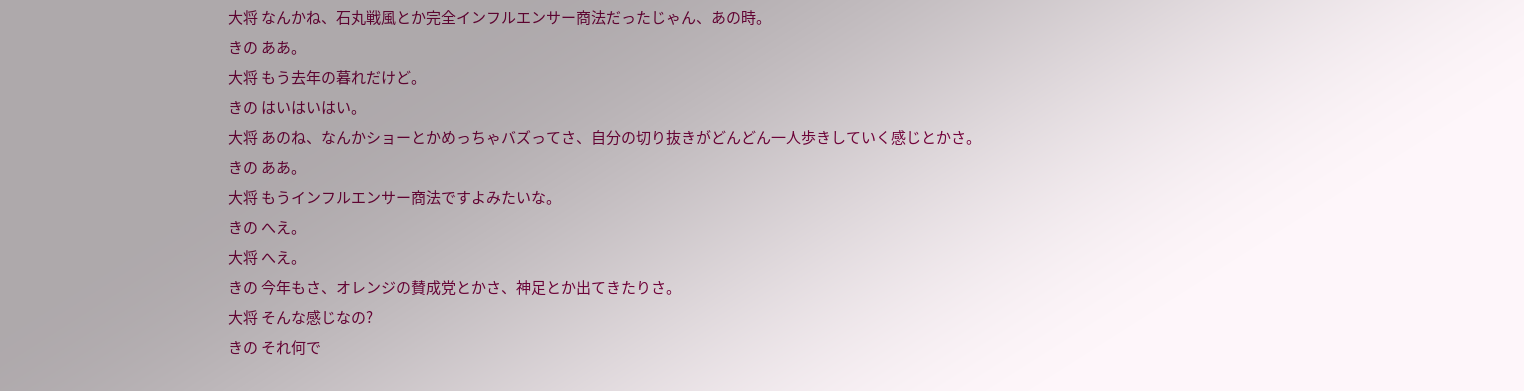大将 なんかね、石丸戦風とか完全インフルエンサー商法だったじゃん、あの時。
きの ああ。
大将 もう去年の暮れだけど。
きの はいはいはい。
大将 あのね、なんかショーとかめっちゃバズってさ、自分の切り抜きがどんどん一人歩きしていく感じとかさ。
きの ああ。
大将 もうインフルエンサー商法ですよみたいな。
きの へえ。
大将 へえ。
きの 今年もさ、オレンジの賛成党とかさ、神足とか出てきたりさ。
大将 そんな感じなの?
きの それ何で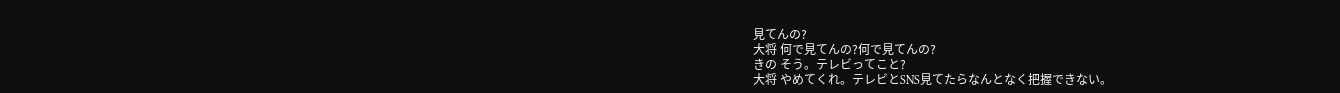見てんの?
大将 何で見てんの?何で見てんの?
きの そう。テレビってこと?
大将 やめてくれ。テレビとSNS見てたらなんとなく把握できない。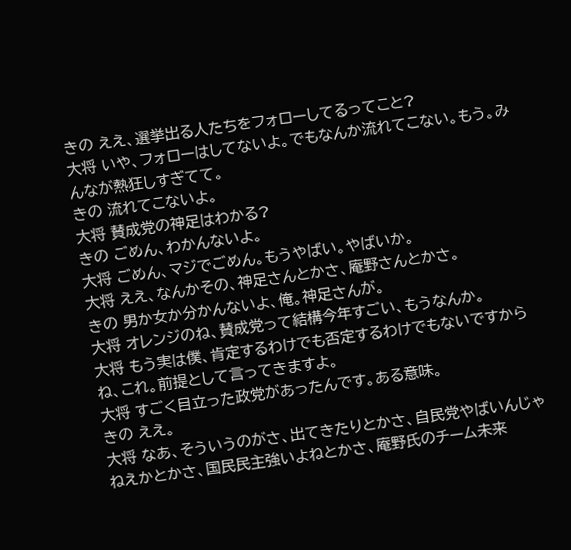きの ええ、選挙出る人たちをフォローしてるってこと?
大将 いや、フォローはしてないよ。でもなんか流れてこない。もう。みんなが熱狂しすぎてて。
きの 流れてこないよ。
大将 賛成党の神足はわかる?
きの ごめん、わかんないよ。
大将 ごめん、マジでごめん。もうやばい。やばいか。
大将 ええ、なんかその、神足さんとかさ、庵野さんとかさ。
きの 男か女か分かんないよ、俺。神足さんが。
大将 オレンジのね、賛成党って結構今年すごい、もうなんか。
大将 もう実は僕、肯定するわけでも否定するわけでもないですからね、これ。前提として言ってきますよ。
大将 すごく目立った政党があったんです。ある意味。
きの ええ。
大将 なあ、そういうのがさ、出てきたりとかさ、自民党やばいんじゃねえかとかさ、国民民主強いよねとかさ、庵野氏のチーム未来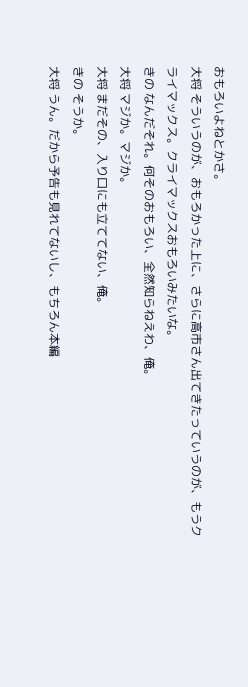おもろいよねとかさ。
大将 そういうのが、おもろかった上に、さらに高市さん出てきたっていうのが、もうクライマックス。クライマックスおもろいみたいな。
きの なんだそれ。何そのおもろい、全然知らねえわ、俺。
大将 マジか。マジか。
大将 まだその、入り口にも立ててない、俺。
きの そうか。
大将 うん。だから予告も見れてないし、もちろん本編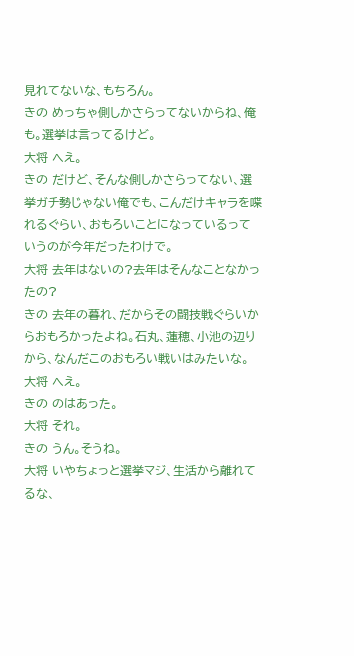見れてないな、もちろん。
きの めっちゃ側しかさらってないからね、俺も。選挙は言ってるけど。
大将 へえ。
きの だけど、そんな側しかさらってない、選挙ガチ勢じゃない俺でも、こんだけキャラを喋れるぐらい、おもろいことになっているっていうのが今年だったわけで。
大将 去年はないの?去年はそんなことなかったの?
きの 去年の暮れ、だからその闘技戦ぐらいからおもろかったよね。石丸、蓮穂、小池の辺りから、なんだこのおもろい戦いはみたいな。
大将 へえ。
きの のはあった。
大将 それ。
きの うん。そうね。
大将 いやちょっと選挙マジ、生活から離れてるな、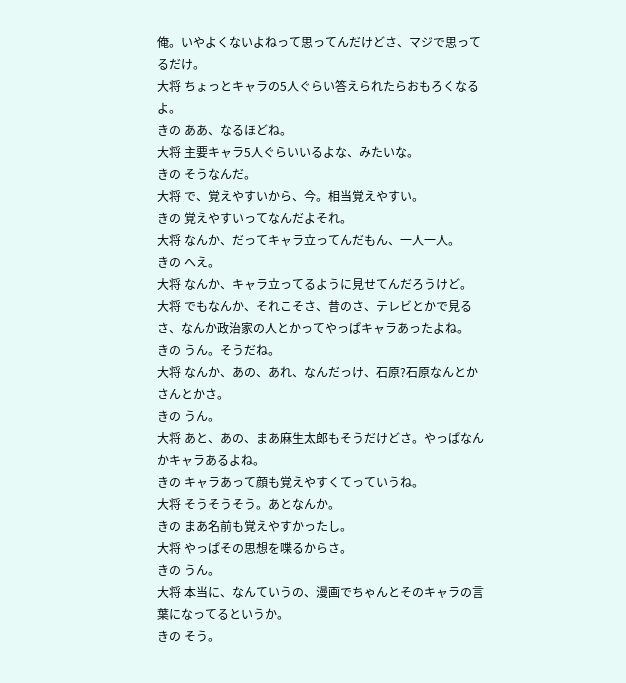俺。いやよくないよねって思ってんだけどさ、マジで思ってるだけ。
大将 ちょっとキャラの5人ぐらい答えられたらおもろくなるよ。
きの ああ、なるほどね。
大将 主要キャラ5人ぐらいいるよな、みたいな。
きの そうなんだ。
大将 で、覚えやすいから、今。相当覚えやすい。
きの 覚えやすいってなんだよそれ。
大将 なんか、だってキャラ立ってんだもん、一人一人。
きの へえ。
大将 なんか、キャラ立ってるように見せてんだろうけど。
大将 でもなんか、それこそさ、昔のさ、テレビとかで見るさ、なんか政治家の人とかってやっぱキャラあったよね。
きの うん。そうだね。
大将 なんか、あの、あれ、なんだっけ、石原?石原なんとかさんとかさ。
きの うん。
大将 あと、あの、まあ麻生太郎もそうだけどさ。やっぱなんかキャラあるよね。
きの キャラあって顔も覚えやすくてっていうね。
大将 そうそうそう。あとなんか。
きの まあ名前も覚えやすかったし。
大将 やっぱその思想を喋るからさ。
きの うん。
大将 本当に、なんていうの、漫画でちゃんとそのキャラの言葉になってるというか。
きの そう。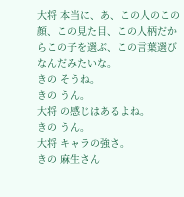大将 本当に、あ、この人のこの顔、この見た目、この人柄だからこの子を選ぶ、この言葉選びなんだみたいな。
きの そうね。
きの うん。
大将 の感じはあるよね。
きの うん。
大将 キャラの強さ。
きの 麻生さん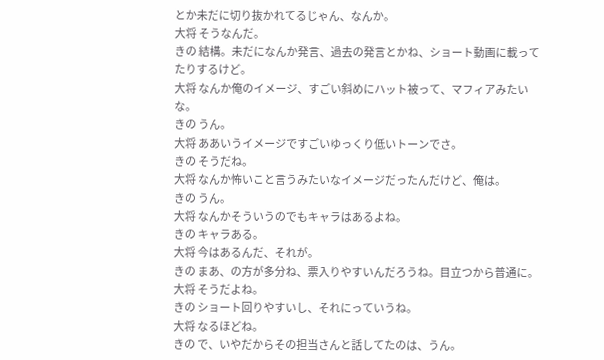とか未だに切り抜かれてるじゃん、なんか。
大将 そうなんだ。
きの 結構。未だになんか発言、過去の発言とかね、ショート動画に載ってたりするけど。
大将 なんか俺のイメージ、すごい斜めにハット被って、マフィアみたいな。
きの うん。
大将 ああいうイメージですごいゆっくり低いトーンでさ。
きの そうだね。
大将 なんか怖いこと言うみたいなイメージだったんだけど、俺は。
きの うん。
大将 なんかそういうのでもキャラはあるよね。
きの キャラある。
大将 今はあるんだ、それが。
きの まあ、の方が多分ね、票入りやすいんだろうね。目立つから普通に。
大将 そうだよね。
きの ショート回りやすいし、それにっていうね。
大将 なるほどね。
きの で、いやだからその担当さんと話してたのは、うん。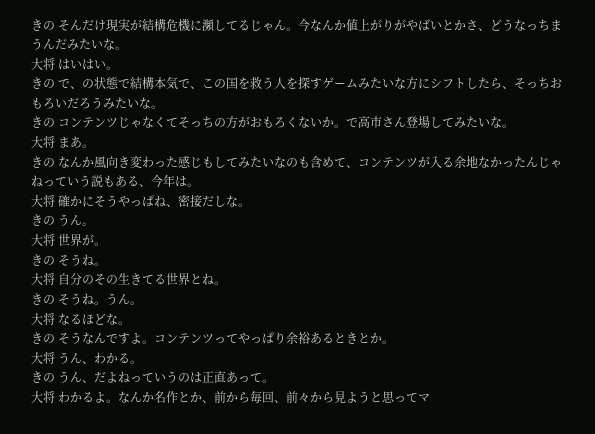きの そんだけ現実が結構危機に瀕してるじゃん。今なんか値上がりがやばいとかさ、どうなっちまうんだみたいな。
大将 はいはい。
きの で、の状態で結構本気で、この国を救う人を探すゲームみたいな方にシフトしたら、そっちおもろいだろうみたいな。
きの コンテンツじゃなくてそっちの方がおもろくないか。で高市さん登場してみたいな。
大将 まあ。
きの なんか風向き変わった感じもしてみたいなのも含めて、コンテンツが入る余地なかったんじゃねっていう説もある、今年は。
大将 確かにそうやっぱね、密接だしな。
きの うん。
大将 世界が。
きの そうね。
大将 自分のその生きてる世界とね。
きの そうね。うん。
大将 なるほどな。
きの そうなんですよ。コンテンツってやっぱり余裕あるときとか。
大将 うん、わかる。
きの うん、だよねっていうのは正直あって。
大将 わかるよ。なんか名作とか、前から毎回、前々から見ようと思ってマ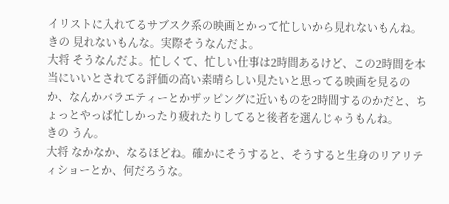イリストに入れてるサブスク系の映画とかって忙しいから見れないもんね。
きの 見れないもんな。実際そうなんだよ。
大将 そうなんだよ。忙しくて、忙しい仕事は2時間あるけど、この2時間を本当にいいとされてる評価の高い素晴らしい見たいと思ってる映画を見るのか、なんかバラエティーとかザッピングに近いものを2時間するのかだと、ちょっとやっぱ忙しかったり疲れたりしてると後者を選んじゃうもんね。
きの うん。
大将 なかなか、なるほどね。確かにそうすると、そうすると生身のリアリティショーとか、何だろうな。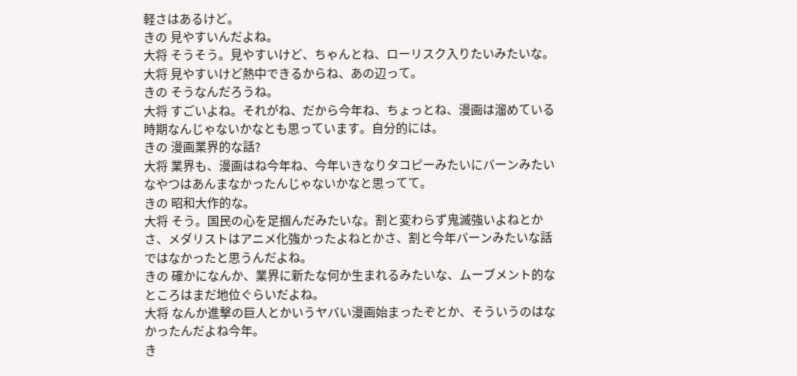軽さはあるけど。
きの 見やすいんだよね。
大将 そうそう。見やすいけど、ちゃんとね、ローリスク入りたいみたいな。
大将 見やすいけど熱中できるからね、あの辺って。
きの そうなんだろうね。
大将 すごいよね。それがね、だから今年ね、ちょっとね、漫画は溜めている時期なんじゃないかなとも思っています。自分的には。
きの 漫画業界的な話?
大将 業界も、漫画はね今年ね、今年いきなりタコピーみたいにバーンみたいなやつはあんまなかったんじゃないかなと思ってて。
きの 昭和大作的な。
大将 そう。国民の心を足掴んだみたいな。割と変わらず鬼滅強いよねとかさ、メダリストはアニメ化強かったよねとかさ、割と今年バーンみたいな話ではなかったと思うんだよね。
きの 確かになんか、業界に新たな何か生まれるみたいな、ムーブメント的なところはまだ地位ぐらいだよね。
大将 なんか進撃の巨人とかいうヤバい漫画始まったぞとか、そういうのはなかったんだよね今年。
き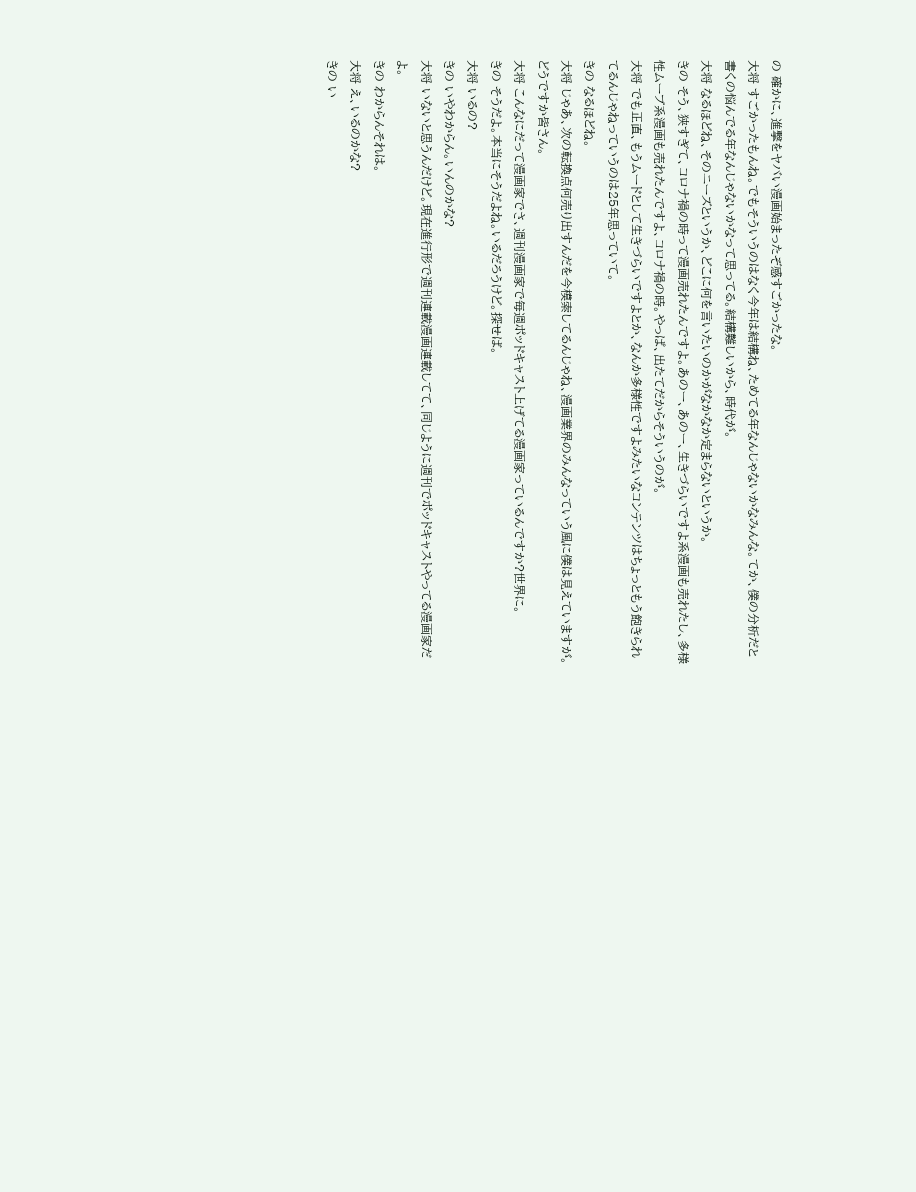の 確かに、進撃をヤバい漫画始まったぞ感すごかったな。
大将 すごかったもんね。でもそういうのはなく今年は結構ね、ためてる年なんじゃないかなみんな。てか、僕の分析だと書くの悩んでる年なんじゃないかなって思ってる。結構難しいから、時代が。
大将 なるほどね、そのニーズというか、どこに何を言いたいのかがなかなか定まらないというか。
きの そう、狭すぎて、コロナ禍の時って漫画売れたんですよ。あのー、あのー、生きづらいですよ系漫画も売れたし、多様性ムーブ系漫画も売れたんですよ、コロナ禍の時。やっぱ、出たてだからそういうのが。
大将 でも正直、もうムードとして生きづらいですよとか、なんか多様性ですよみたいなコンテンツはちょっともう飽きられてるんじゃねっていうのは25年思っていて。
きの なるほどね。
大将 じゃあ、次の転換点何売り出すんだを今模索してるんじゃね、漫画業界のみんなっていう風に僕は見えていますが。どうですか皆さん。
大将 こんなにだって漫画家でさ、週刊漫画家で毎週ポッドキャスト上げてる漫画家っているんですか?世界に。
きの そうだよ。本当にそうだよね。いるだろうけど。探せば。
大将 いるの?
きの いやわからん。いんのかな?
大将 いないと思うんだけど。現在進行形で週刊連載漫画連載してて、同じように週刊でポッドキャストやってる漫画家だよ。
きの わからんそれは。
大将 え、いるのかな?
きの い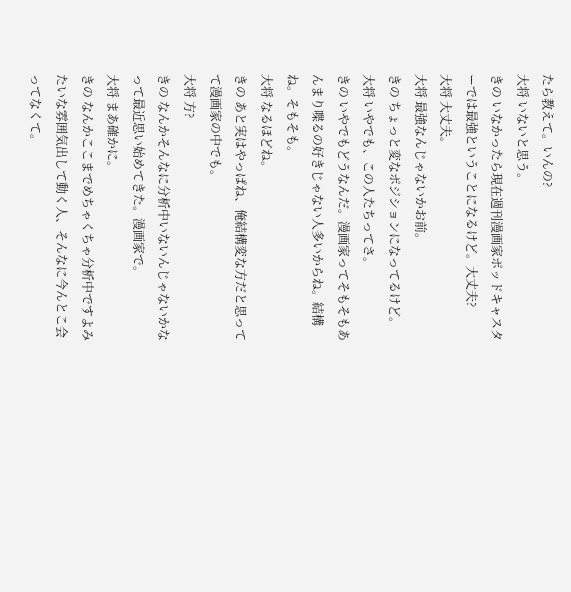たら教えて。いんの?
大将 いないと思う。
きの いなかったら現在週刊漫画家ポッドキャスターでは最強ということになるけど。大丈夫?
大将 大丈夫。
大将 最強なんじゃないかお前。
きの ちょっと変なポジションになってるけど。
大将 いやでも、この人たちってさ。
きの いやでもどうなんだ。漫画家ってそもそもあんまり喋るの好きじゃない人多いからね。結構ね。そもそも。
大将 なるほどね。
きの あと実はやっぱね、俺結構変な方だと思ってて漫画家の中でも。
大将 方?
きの なんかそんなに分析中いないんじゃないかなって最近思い始めてきた。漫画家で。
大将 まあ確かに。
きの なんかここまでめちゃくちゃ分析中ですよみたいな雰囲気出して動く人、そんなに今んとこ会ってなくて。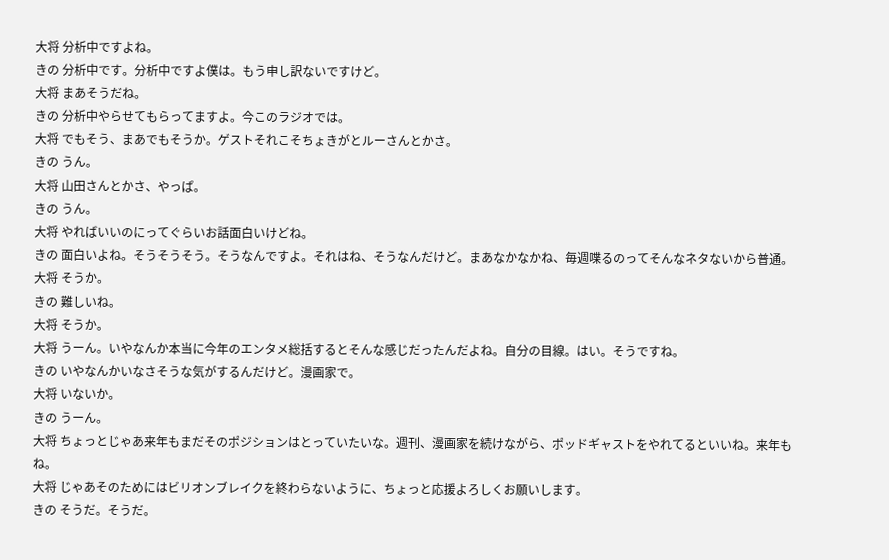大将 分析中ですよね。
きの 分析中です。分析中ですよ僕は。もう申し訳ないですけど。
大将 まあそうだね。
きの 分析中やらせてもらってますよ。今このラジオでは。
大将 でもそう、まあでもそうか。ゲストそれこそちょきがとルーさんとかさ。
きの うん。
大将 山田さんとかさ、やっぱ。
きの うん。
大将 やればいいのにってぐらいお話面白いけどね。
きの 面白いよね。そうそうそう。そうなんですよ。それはね、そうなんだけど。まあなかなかね、毎週喋るのってそんなネタないから普通。
大将 そうか。
きの 難しいね。
大将 そうか。
大将 うーん。いやなんか本当に今年のエンタメ総括するとそんな感じだったんだよね。自分の目線。はい。そうですね。
きの いやなんかいなさそうな気がするんだけど。漫画家で。
大将 いないか。
きの うーん。
大将 ちょっとじゃあ来年もまだそのポジションはとっていたいな。週刊、漫画家を続けながら、ポッドギャストをやれてるといいね。来年もね。
大将 じゃあそのためにはビリオンブレイクを終わらないように、ちょっと応援よろしくお願いします。
きの そうだ。そうだ。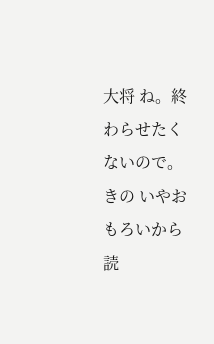大将 ね。終わらせたくないので。
きの いやおもろいから読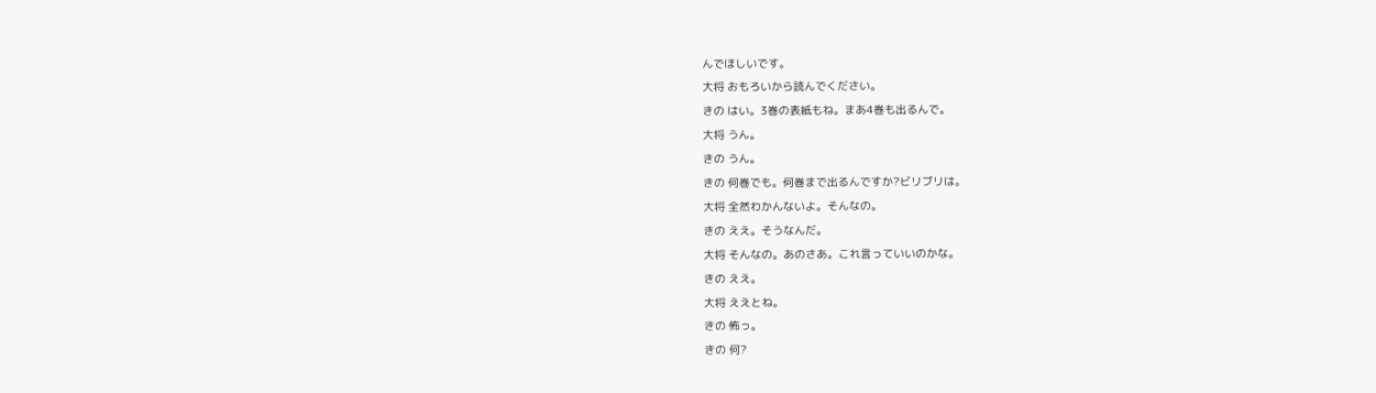んでほしいです。
大将 おもろいから読んでください。
きの はい。3巻の表紙もね。まあ4巻も出るんで。
大将 うん。
きの うん。
きの 何巻でも。何巻まで出るんですか?ビリブリは。
大将 全然わかんないよ。そんなの。
きの ええ。そうなんだ。
大将 そんなの。あのさあ。これ言っていいのかな。
きの ええ。
大将 ええとね。
きの 怖っ。
きの 何?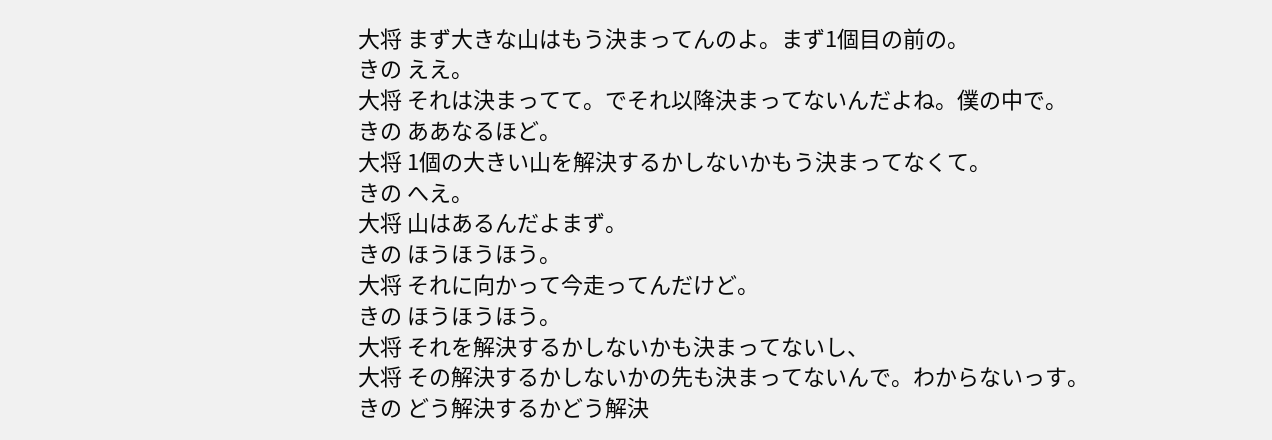大将 まず大きな山はもう決まってんのよ。まず1個目の前の。
きの ええ。
大将 それは決まってて。でそれ以降決まってないんだよね。僕の中で。
きの ああなるほど。
大将 1個の大きい山を解決するかしないかもう決まってなくて。
きの へえ。
大将 山はあるんだよまず。
きの ほうほうほう。
大将 それに向かって今走ってんだけど。
きの ほうほうほう。
大将 それを解決するかしないかも決まってないし、
大将 その解決するかしないかの先も決まってないんで。わからないっす。
きの どう解決するかどう解決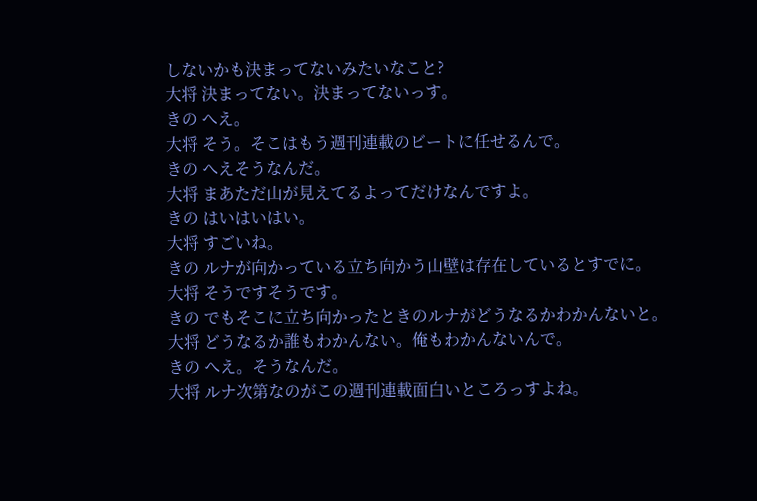しないかも決まってないみたいなこと?
大将 決まってない。決まってないっす。
きの へえ。
大将 そう。そこはもう週刊連載のビートに任せるんで。
きの へえそうなんだ。
大将 まあただ山が見えてるよってだけなんですよ。
きの はいはいはい。
大将 すごいね。
きの ルナが向かっている立ち向かう山壁は存在しているとすでに。
大将 そうですそうです。
きの でもそこに立ち向かったときのルナがどうなるかわかんないと。
大将 どうなるか誰もわかんない。俺もわかんないんで。
きの へえ。そうなんだ。
大将 ルナ次第なのがこの週刊連載面白いところっすよね。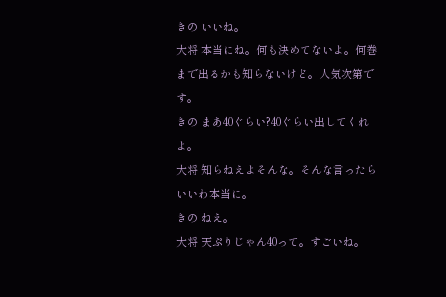きの いいね。
大将 本当にね。何も決めてないよ。何巻まで出るかも知らないけど。人気次第です。
きの まあ40ぐらい?40ぐらい出してくれよ。
大将 知らねえよそんな。そんな言ったらいいわ本当に。
きの ねえ。
大将 天ぷりじゃん40って。すごいね。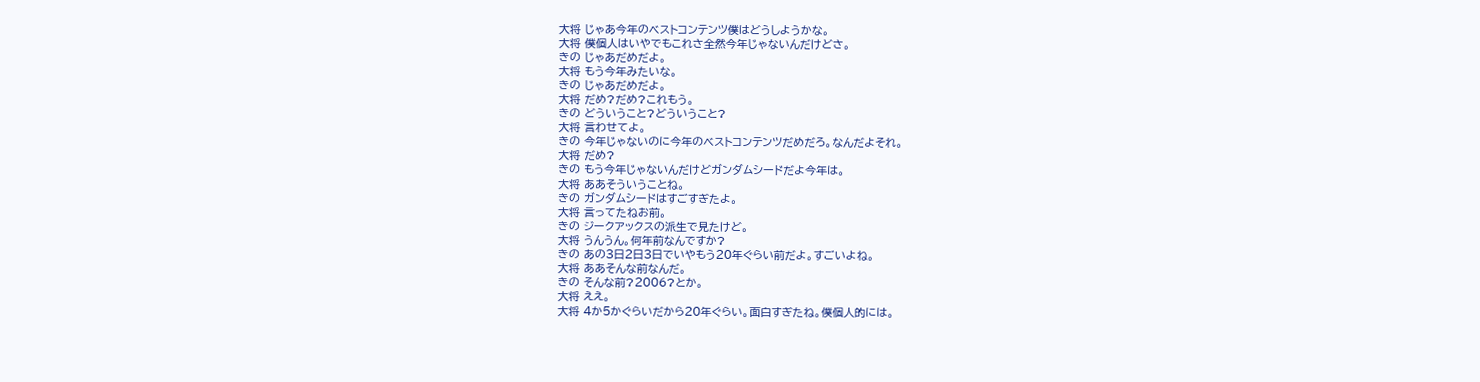大将 じゃあ今年のベストコンテンツ僕はどうしようかな。
大将 僕個人はいやでもこれさ全然今年じゃないんだけどさ。
きの じゃあだめだよ。
大将 もう今年みたいな。
きの じゃあだめだよ。
大将 だめ?だめ?これもう。
きの どういうこと?どういうこと?
大将 言わせてよ。
きの 今年じゃないのに今年のベストコンテンツだめだろ。なんだよそれ。
大将 だめ?
きの もう今年じゃないんだけどガンダムシードだよ今年は。
大将 ああそういうことね。
きの ガンダムシードはすごすぎたよ。
大将 言ってたねお前。
きの ジークアックスの派生で見たけど。
大将 うんうん。何年前なんですか?
きの あの3日2日3日でいやもう20年ぐらい前だよ。すごいよね。
大将 ああそんな前なんだ。
きの そんな前?2006?とか。
大将 ええ。
大将 4か5かぐらいだから20年ぐらい。面白すぎたね。僕個人的には。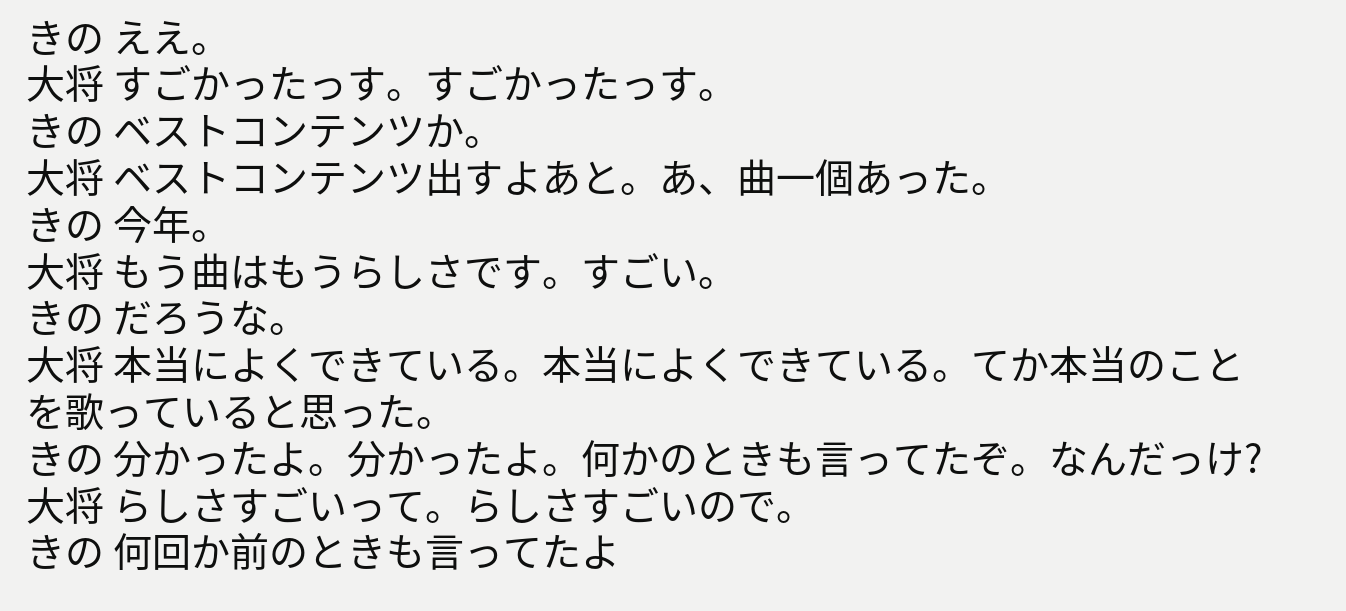きの ええ。
大将 すごかったっす。すごかったっす。
きの ベストコンテンツか。
大将 ベストコンテンツ出すよあと。あ、曲一個あった。
きの 今年。
大将 もう曲はもうらしさです。すごい。
きの だろうな。
大将 本当によくできている。本当によくできている。てか本当のことを歌っていると思った。
きの 分かったよ。分かったよ。何かのときも言ってたぞ。なんだっけ?
大将 らしさすごいって。らしさすごいので。
きの 何回か前のときも言ってたよ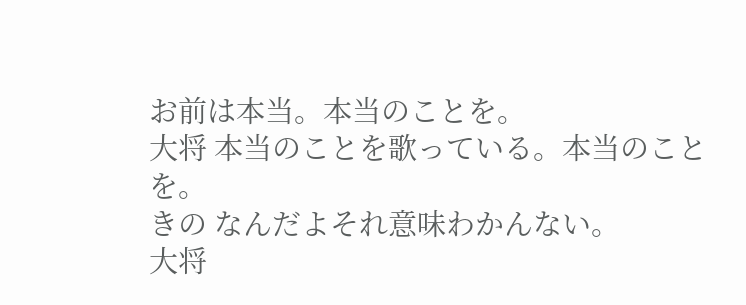お前は本当。本当のことを。
大将 本当のことを歌っている。本当のことを。
きの なんだよそれ意味わかんない。
大将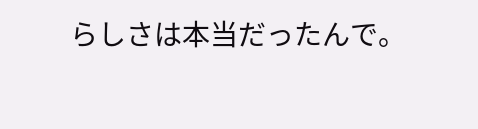らしさは本当だったんで。